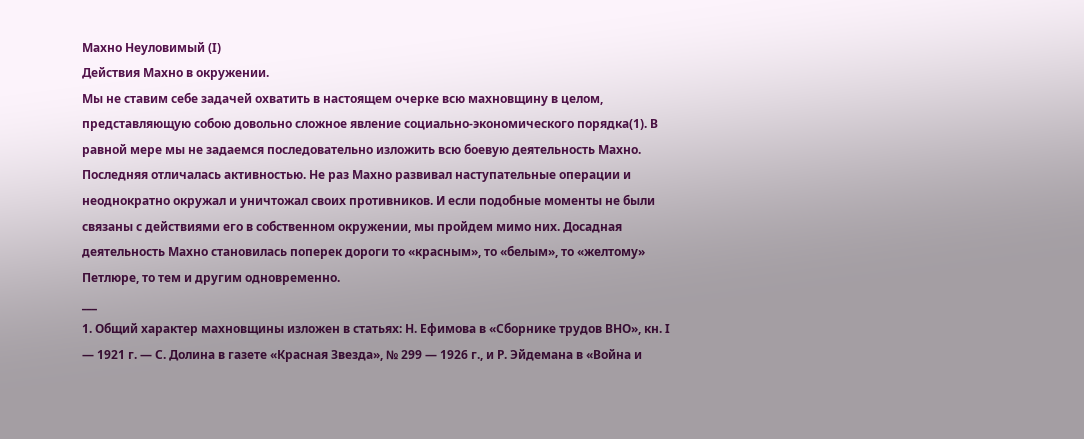Махно Неуловимый (I)
Действия Махно в окружении.
Мы не ставим себе задачей охватить в настоящем очерке всю махновщину в целом, представляющую собою довольно сложное явление социально-экономического порядка(1). В равной мере мы не задаемся последовательно изложить всю боевую деятельность Махно. Последняя отличалась активностью. Не раз Махно развивал наступательные операции и неоднократно окружал и уничтожал своих противников. И если подобные моменты не были связаны с действиями его в собственном окружении, мы пройдем мимо них. Досадная деятельность Махно становилась поперек дороги то «красным», то «белым», то «желтому» Петлюре, то тем и другим одновременно.
___
1. Общий характер махновщины изложен в статьях: Н. Ефимова в «Сборнике трудов ВНО», кн. I — 1921 г. — С. Долина в газете «Красная Звезда», № 299 — 1926 г., и Р. Эйдемана в «Война и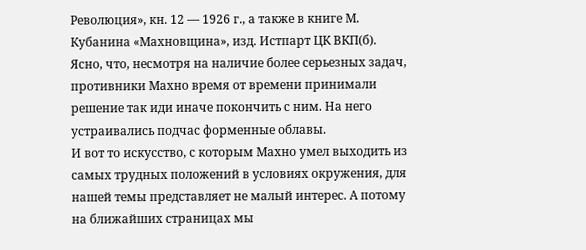Революция», кн. 12 — 1926 г., а также в книге М. Кубанина «Махновщина», изд. Истпарт ЦК ВКП(б).
Ясно, что, несмотря на наличие более серьезных задач, противники Махно время от времени принимали решение так иди иначе покончить с ним. На него устраивались подчас форменные облавы.
И вот то искусство, с которым Махно умел выходить из самых трудных положений в условиях окружения, для нашей темы представляет не малый интерес. А потому на ближайших страницах мы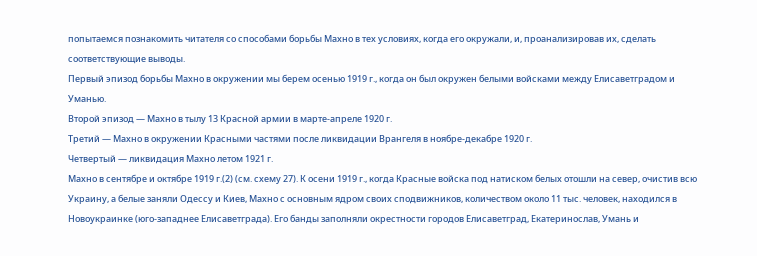попытаемся познакомить читателя со способами борьбы Махно в тех условиях, когда его окружали, и, проанализировав их, сделать соответствующие выводы.
Первый эпизод борьбы Махно в окружении мы берем осенью 1919 г., когда он был окружен белыми войсками между Елисаветградом и Уманью.
Второй эпизод — Махно в тылу 13 Красной армии в марте-апреле 1920 г.
Третий — Махно в окружении Красными частями после ликвидации Врангеля в ноябре-декабре 1920 г.
Четвертый — ликвидация Махно летом 1921 г.
Махно в сентябре и октябре 1919 г.(2) (см. схему 27). К осени 1919 г., когда Красные войска под натиском белых отошли на север, очистив всю Украину, а белые заняли Одессу и Киев, Махно с основным ядром своих сподвижников, количеством около 11 тыс. человек, находился в Новоукраинке (юго-западнее Елисаветграда). Его банды заполняли окрестности городов Елисаветград, Екатеринослав, Умань и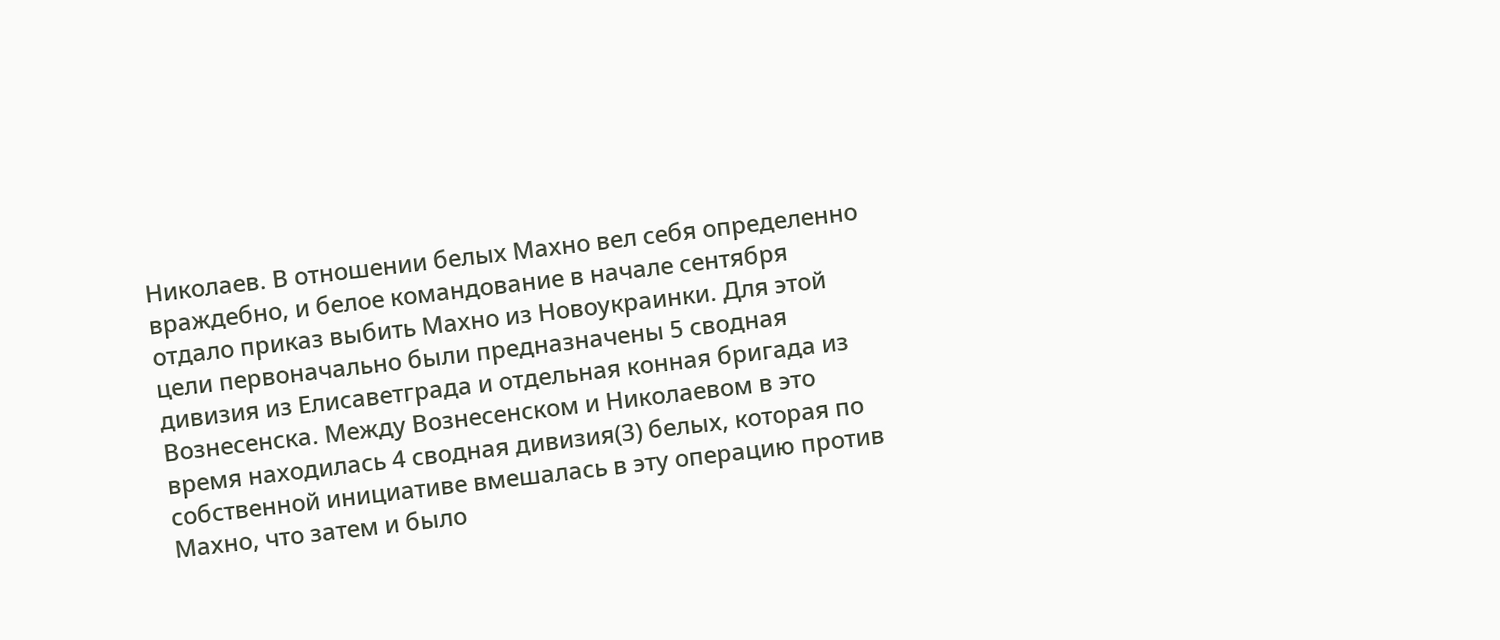Николаев. В отношении белых Махно вел себя определенно враждебно, и белое командование в начале сентября отдало приказ выбить Махно из Новоукраинки. Для этой цели первоначально были предназначены 5 сводная дивизия из Елисаветграда и отдельная конная бригада из Вознесенска. Между Вознесенском и Николаевом в это время находилась 4 сводная дивизия(3) белых, которая по собственной инициативе вмешалась в эту операцию против Махно, что затем и было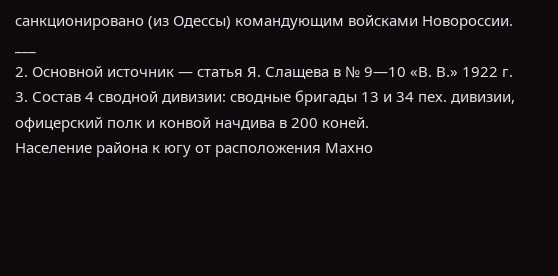санкционировано (из Одессы) командующим войсками Новороссии.
___
2. Основной источник — статья Я. Слащева в № 9—10 «В. В.» 1922 г.
3. Состав 4 сводной дивизии: сводные бригады 13 и 34 пех. дивизии, офицерский полк и конвой начдива в 200 коней.
Население района к югу от расположения Махно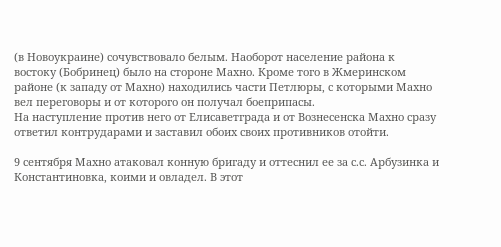(в Новоукраине) сочувствовало белым. Наоборот население района к востоку (Бобринец) было на стороне Махно. Кроме того в Жмеринском районе (к западу от Махно) находились части Петлюры, с которыми Махно вел переговоры и от которого он получал боеприпасы.
На наступление против него от Елисаветграда и от Вознесенска Махно сразу ответил контрударами и заставил обоих своих противников отойти.

9 сентября Махно атаковал конную бригаду и оттеснил ее за с.с. Арбузинка и Константиновка, коими и овладел. В этот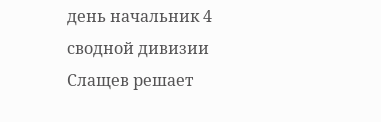день начальник 4 сводной дивизии Слащев решает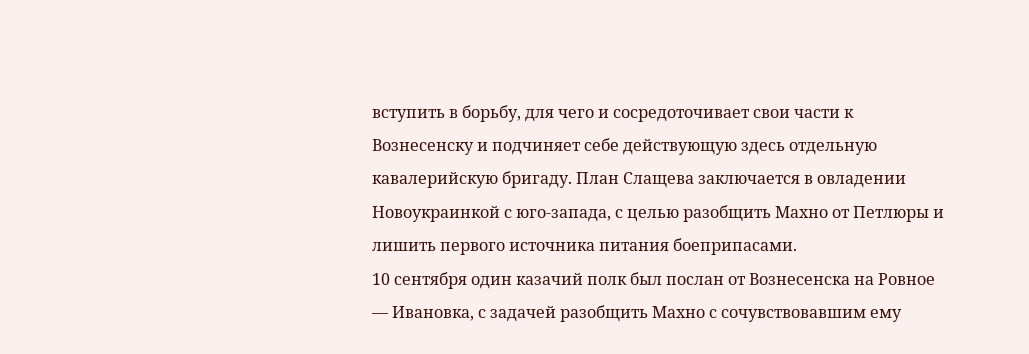вступить в борьбу, для чего и сосредоточивает свои части к Вознесенску и подчиняет себе действующую здесь отдельную кавалерийскую бригаду. План Слащева заключается в овладении Новоукраинкой с юго-запада, с целью разобщить Махно от Петлюры и лишить первого источника питания боеприпасами.
10 сентября один казачий полк был послан от Вознесенска на Ровное — Ивановка, с задачей разобщить Махно с сочувствовавшим ему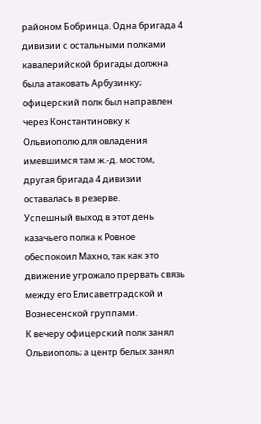районом Бобринца. Одна бригада 4 дивизии с остальными полками кавалерийской бригады должна была атаковать Арбузинку; офицерский полк был направлен через Константиновку к Ольвиополю для овладения имевшимся там ж.-д. мостом, другая бригада 4 дивизии оставалась в резерве.
Успешный выход в этот день казачьего полка к Ровное обеспокоил Махно, так как это движение угрожало прервать связь между его Елисаветградской и Вознесенской группами.
К вечеру офицерский полк занял Ольвиополь; а центр белых занял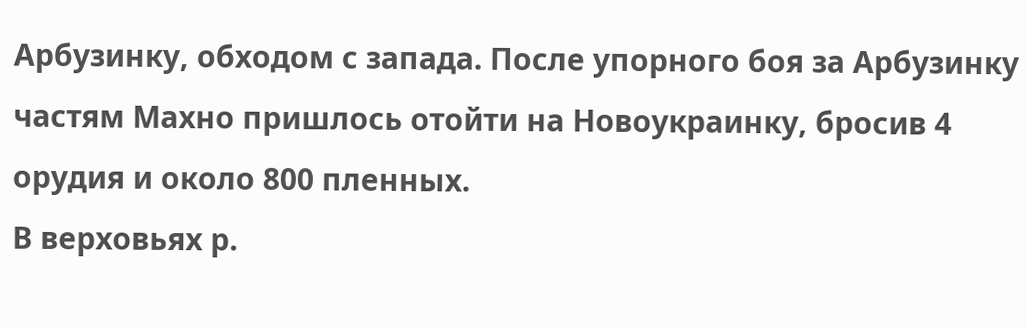Арбузинку, обходом с запада. После упорного боя за Арбузинку частям Махно пришлось отойти на Новоукраинку, бросив 4 орудия и около 800 пленных.
В верховьях р.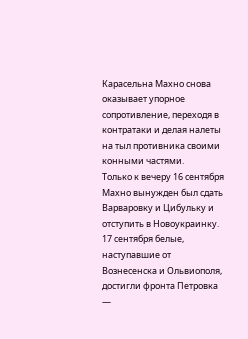Карасельна Махно снова оказывает упорное сопротивление, переходя в контратаки и делая налеты на тыл противника своими конными частями.
Только к вечеру 16 сентября Махно вынужден был сдать Варваровку и Цибульку и отступить в Новоукраинку.
17 сентября белые, наступавшие от Вознесенска и Ольвиополя, достигли фронта Петровка —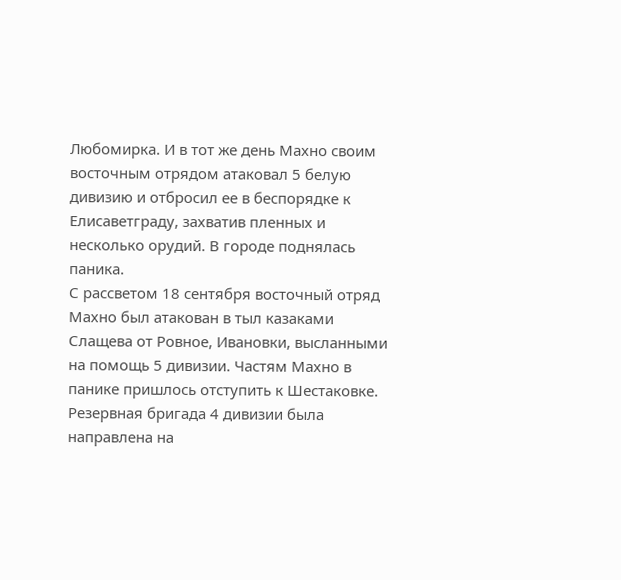Любомирка. И в тот же день Махно своим восточным отрядом атаковал 5 белую дивизию и отбросил ее в беспорядке к Елисаветграду, захватив пленных и несколько орудий. В городе поднялась паника.
С рассветом 18 сентября восточный отряд Махно был атакован в тыл казаками Слащева от Ровное, Ивановки, высланными на помощь 5 дивизии. Частям Махно в панике пришлось отступить к Шестаковке.
Резервная бригада 4 дивизии была направлена на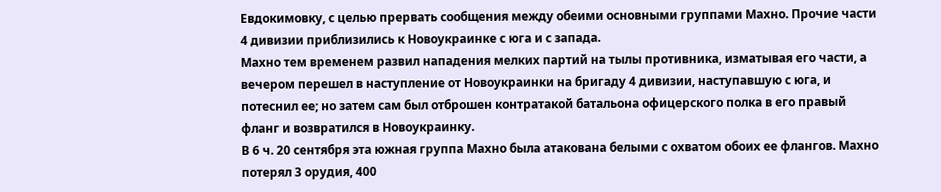Евдокимовку, с целью прервать сообщения между обеими основными группами Махно. Прочие части 4 дивизии приблизились к Новоукраинке с юга и с запада.
Махно тем временем развил нападения мелких партий на тылы противника, изматывая его части, а вечером перешел в наступление от Новоукраинки на бригаду 4 дивизии, наступавшую с юга, и потеснил ее; но затем сам был отброшен контратакой батальона офицерского полка в его правый фланг и возвратился в Новоукраинку.
В 6 ч. 20 сентября эта южная группа Махно была атакована белыми с охватом обоих ее флангов. Махно потерял 3 орудия, 400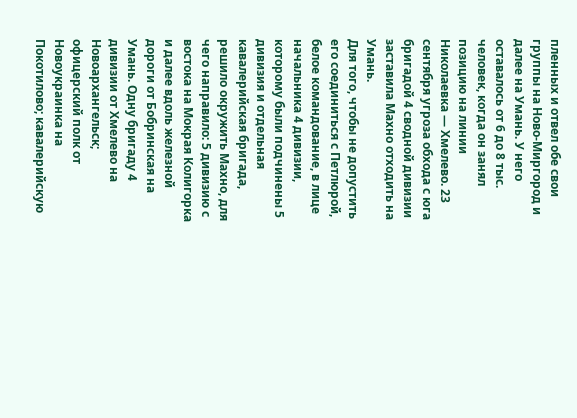пленных и отвел обе свои группы на Ново-Миргород и далее на Умань. У него оставалось от 6 до 8 тыс. человек, когда он занял позицию на линии Николаевка — Хмелево. 23 сентября угроза обхода с юга бригадой 4 сводной дивизии заставила Махно отходить на Умань.
Для того, чтобы не допустить его соединиться с Петлюрой, белое командование, в лице начальника 4 дивизии, которому были подчинены 5 дивизия и отдельная кавалерийская бригада, решило окружить Махно, для чего направило: 5 дивизию с востока на Мокрая Колигорка и далее вдоль железной дороги от Бобринская на Умань. Одну бригаду 4 дивизии от Хмелево на Новоархангельск; офицерский полк от Новоукраинка на Покотилово; кавалерийскую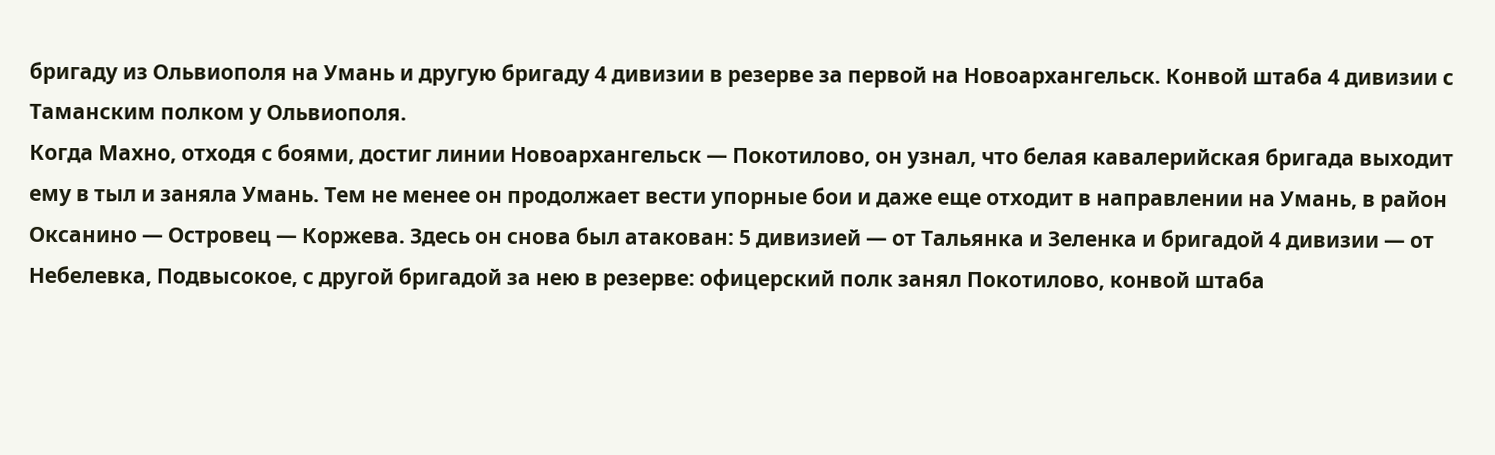бригаду из Ольвиополя на Умань и другую бригаду 4 дивизии в резерве за первой на Новоархангельск. Конвой штаба 4 дивизии с Таманским полком у Ольвиополя.
Когда Махно, отходя с боями, достиг линии Новоархангельск — Покотилово, он узнал, что белая кавалерийская бригада выходит ему в тыл и заняла Умань. Тем не менее он продолжает вести упорные бои и даже еще отходит в направлении на Умань, в район Оксанино — Островец — Коржева. Здесь он снова был атакован: 5 дивизией — от Тальянка и Зеленка и бригадой 4 дивизии — от Небелевка, Подвысокое, с другой бригадой за нею в резерве: офицерский полк занял Покотилово, конвой штаба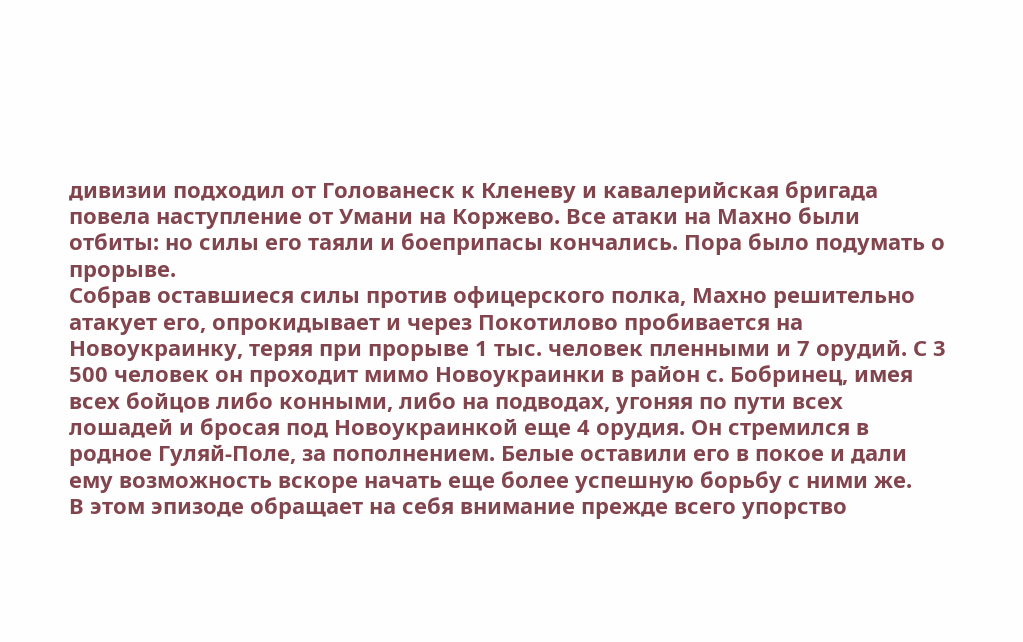дивизии подходил от Голованеск к Кленеву и кавалерийская бригада повела наступление от Умани на Коржево. Все атаки на Махно были отбиты: но силы его таяли и боеприпасы кончались. Пора было подумать о прорыве.
Собрав оставшиеся силы против офицерского полка, Махно решительно атакует его, опрокидывает и через Покотилово пробивается на Новоукраинку, теряя при прорыве 1 тыс. человек пленными и 7 орудий. С 3 500 человек он проходит мимо Новоукраинки в район с. Бобринец, имея всех бойцов либо конными, либо на подводах, угоняя по пути всех лошадей и бросая под Новоукраинкой еще 4 орудия. Он стремился в родное Гуляй-Поле, за пополнением. Белые оставили его в покое и дали ему возможность вскоре начать еще более успешную борьбу с ними же.
В этом эпизоде обращает на себя внимание прежде всего упорство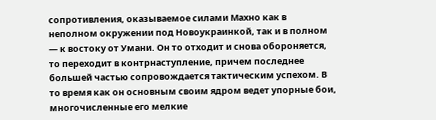сопротивления, оказываемое силами Махно как в неполном окружении под Новоукраинкой, так и в полном — к востоку от Умани. Он то отходит и снова обороняется, то переходит в контрнаступление, причем последнее большей частью сопровождается тактическим успехом. В то время как он основным своим ядром ведет упорные бои, многочисленные его мелкие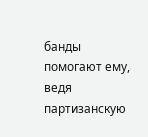банды помогают ему, ведя партизанскую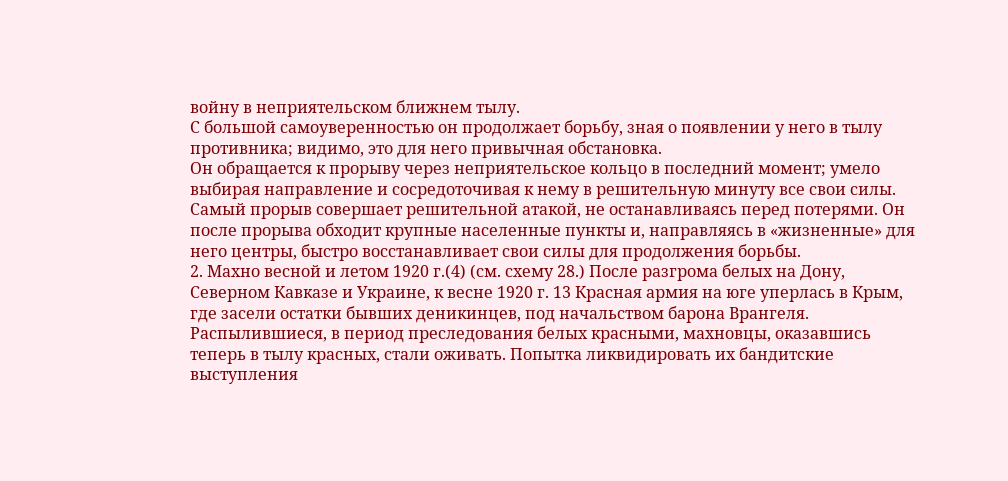войну в неприятельском ближнем тылу.
С большой самоуверенностью он продолжает борьбу, зная о появлении у него в тылу противника; видимо, это для него привычная обстановка.
Он обращается к прорыву через неприятельское кольцо в последний момент; умело выбирая направление и сосредоточивая к нему в решительную минуту все свои силы.
Самый прорыв совершает решительной атакой, не останавливаясь перед потерями. Он после прорыва обходит крупные населенные пункты и, направляясь в «жизненные» для него центры, быстро восстанавливает свои силы для продолжения борьбы.
2. Махно весной и летом 1920 г.(4) (см. схему 28.) После разгрома белых на Дону, Северном Кавказе и Украине, к весне 1920 г. 13 Красная армия на юге уперлась в Крым, где засели остатки бывших деникинцев, под начальством барона Врангеля.
Распылившиеся, в период преследования белых красными, махновцы, оказавшись теперь в тылу красных, стали оживать. Попытка ликвидировать их бандитские выступления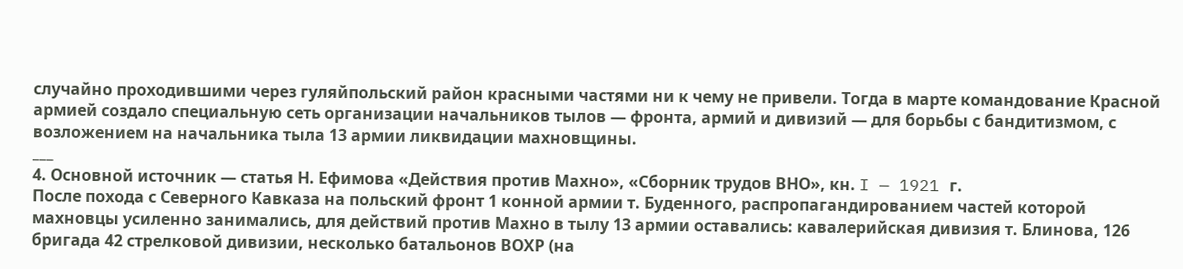случайно проходившими через гуляйпольский район красными частями ни к чему не привели. Тогда в марте командование Красной армией создало специальную сеть организации начальников тылов — фронта, армий и дивизий — для борьбы с бандитизмом, с возложением на начальника тыла 13 армии ликвидации махновщины.
___
4. Основной источник — статья Н. Ефимова «Действия против Махно», «Сборник трудов ВНО», кн. I — 1921 г.
После похода с Северного Кавказа на польский фронт 1 конной армии т. Буденного, распропагандированием частей которой махновцы усиленно занимались, для действий против Махно в тылу 13 армии оставались: кавалерийская дивизия т. Блинова, 126 бригада 42 стрелковой дивизии, несколько батальонов ВОХР (на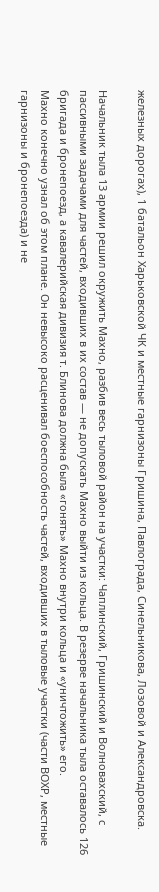железных дорогах), 1 батальон Харьковской ЧК и местные гарнизоны Гришина, Павлограда, Синельникова, Лозовой и Александровска.

Начальник тыла 13 армии решил окружить Махно, разбив весь тыловой район на участки: Чаплинский, Гришинский и Волновахский, с пассивными задачами для частей, входивших в их состав — не допускать Махно выйти из кольца. В резерве начальника тыла оставалось 126 бригада и бронепоезд, а кавалерийская дивизия т. Блинова должна была «гонять» Махно внутри кольца и «уничтожить» его.
Махно конечно узнал об этом плане. Он невысоко расценивал боеспособность частей, входивших в тыловые участки (части ВОХР, местные гарнизоны и бронепоезда) и не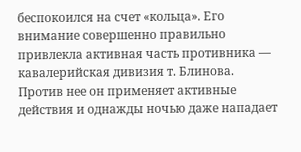беспокоился на счет «кольца». Его внимание совершенно правильно привлекла активная часть противника — кавалерийская дивизия т. Блинова.
Против нее он применяет активные действия и однажды ночью даже нападает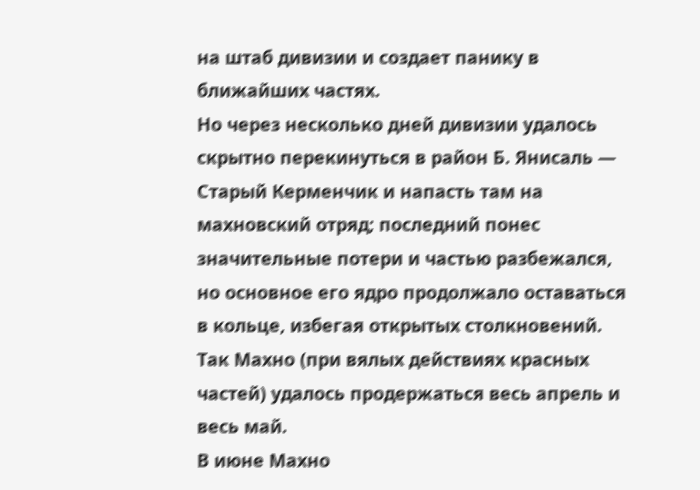на штаб дивизии и создает панику в ближайших частях.
Но через несколько дней дивизии удалось скрытно перекинуться в район Б. Янисаль — Старый Керменчик и напасть там на махновский отряд; последний понес значительные потери и частью разбежался, но основное его ядро продолжало оставаться в кольце, избегая открытых столкновений. Так Махно (при вялых действиях красных частей) удалось продержаться весь апрель и весь май.
В июне Махно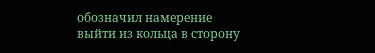обозначил намерение выйти из кольца в сторону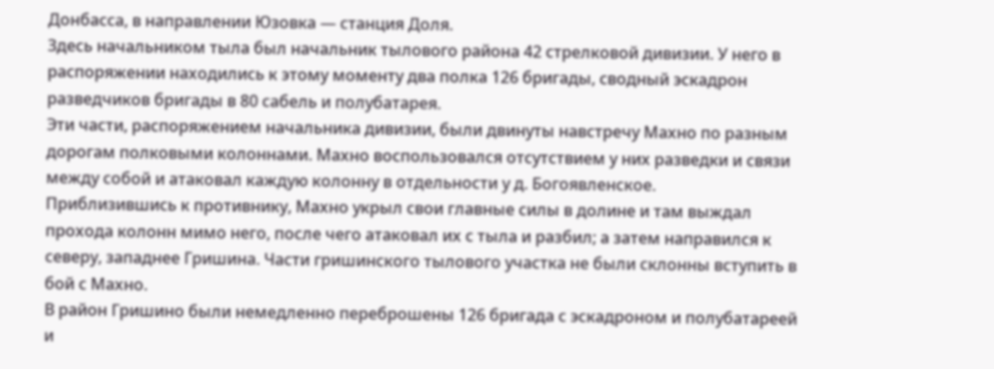Донбасса, в направлении Юзовка — станция Доля.
Здесь начальником тыла был начальник тылового района 42 стрелковой дивизии. У него в распоряжении находились к этому моменту два полка 126 бригады, сводный эскадрон разведчиков бригады в 80 сабель и полубатарея.
Эти части, распоряжением начальника дивизии, были двинуты навстречу Махно по разным дорогам полковыми колоннами. Махно воспользовался отсутствием у них разведки и связи между собой и атаковал каждую колонну в отдельности у д. Богоявленское.
Приблизившись к противнику, Махно укрыл свои главные силы в долине и там выждал прохода колонн мимо него, после чего атаковал их с тыла и разбил; а затем направился к северу, западнее Гришина. Части гришинского тылового участка не были склонны вступить в бой с Махно.
В район Гришино были немедленно переброшены 126 бригада с эскадроном и полубатареей и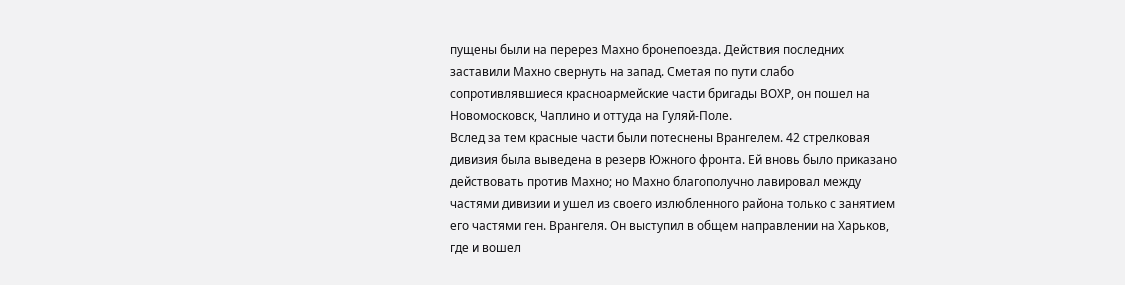пущены были на перерез Махно бронепоезда. Действия последних заставили Махно свернуть на запад. Сметая по пути слабо сопротивлявшиеся красноармейские части бригады ВОХР, он пошел на Новомосковск, Чаплино и оттуда на Гуляй-Поле.
Вслед за тем красные части были потеснены Врангелем. 42 стрелковая дивизия была выведена в резерв Южного фронта. Ей вновь было приказано действовать против Махно; но Махно благополучно лавировал между частями дивизии и ушел из своего излюбленного района только с занятием его частями ген. Врангеля. Он выступил в общем направлении на Харьков, где и вошел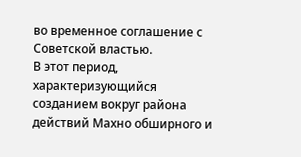во временное соглашение с Советской властью.
В этот период, характеризующийся созданием вокруг района действий Махно обширного и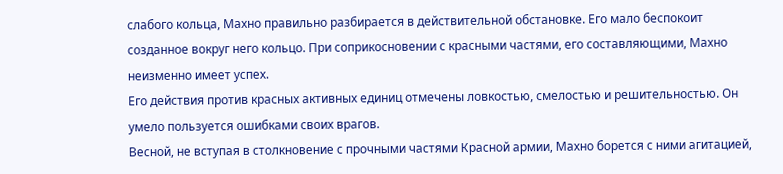слабого кольца, Махно правильно разбирается в действительной обстановке. Его мало беспокоит созданное вокруг него кольцо. При соприкосновении с красными частями, его составляющими, Махно неизменно имеет успех.
Его действия против красных активных единиц отмечены ловкостью, смелостью и решительностью. Он умело пользуется ошибками своих врагов.
Весной, не вступая в столкновение с прочными частями Красной армии, Махно борется с ними агитацией,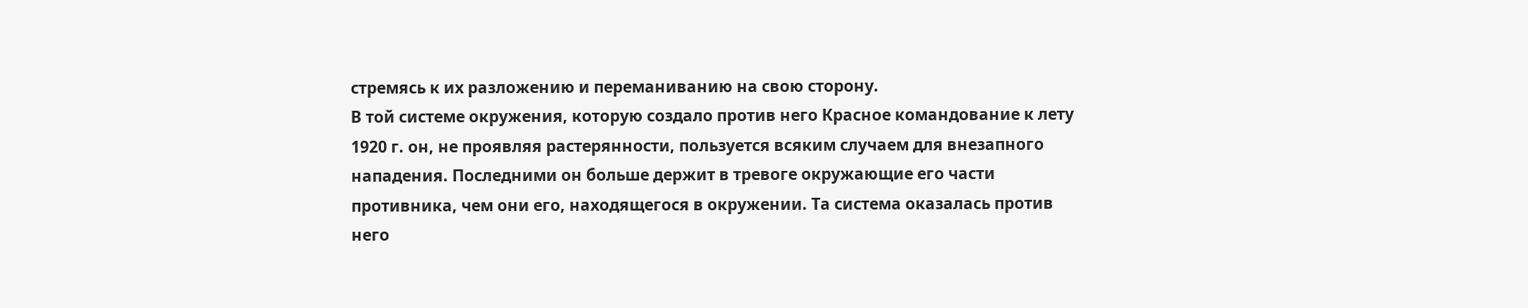стремясь к их разложению и переманиванию на свою сторону.
В той системе окружения, которую создало против него Красное командование к лету 1920 г. он, не проявляя растерянности, пользуется всяким случаем для внезапного нападения. Последними он больше держит в тревоге окружающие его части противника, чем они его, находящегося в окружении. Та система оказалась против него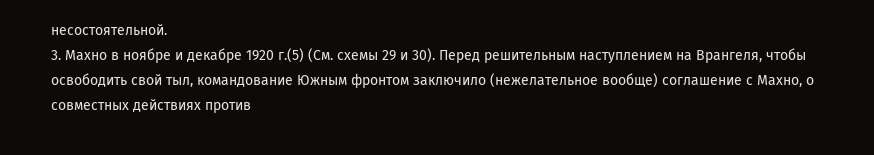несостоятельной.
3. Махно в ноябре и декабре 1920 г.(5) (См. схемы 29 и 30). Перед решительным наступлением на Врангеля, чтобы освободить свой тыл, командование Южным фронтом заключило (нежелательное вообще) соглашение с Махно, о совместных действиях против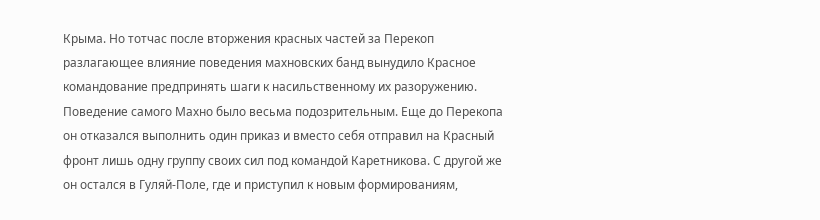Крыма. Но тотчас после вторжения красных частей за Перекоп разлагающее влияние поведения махновских банд вынудило Красное командование предпринять шаги к насильственному их разоружению. Поведение самого Махно было весьма подозрительным. Еще до Перекопа он отказался выполнить один приказ и вместо себя отправил на Красный фронт лишь одну группу своих сил под командой Каретникова. С другой же он остался в Гуляй-Поле, где и приступил к новым формированиям,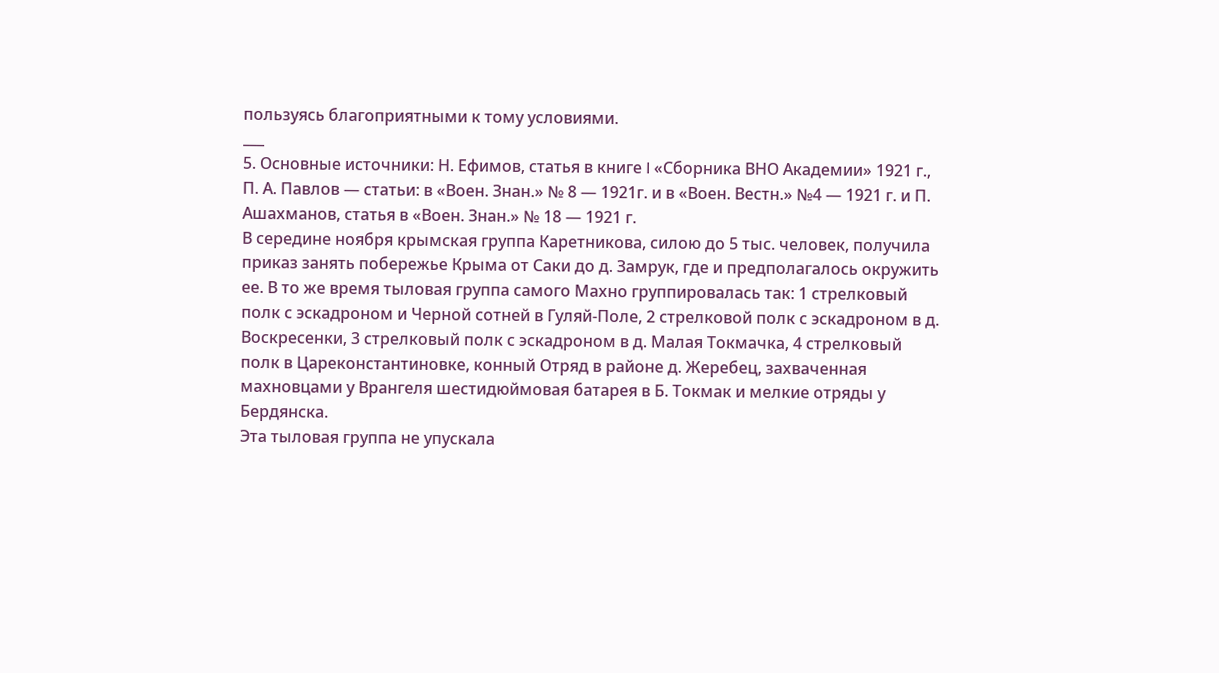пользуясь благоприятными к тому условиями.
___
5. Основные источники: Н. Ефимов, статья в книге I «Сборника ВНО Академии» 1921 г., П. А. Павлов — статьи: в «Воен. Знан.» № 8 — 1921г. и в «Воен. Вестн.» №4 — 1921 г. и П. Ашахманов, статья в «Воен. Знан.» № 18 — 1921 г.
В середине ноября крымская группа Каретникова, силою до 5 тыс. человек, получила приказ занять побережье Крыма от Саки до д. Замрук, где и предполагалось окружить ее. В то же время тыловая группа самого Махно группировалась так: 1 стрелковый полк с эскадроном и Черной сотней в Гуляй-Поле, 2 стрелковой полк с эскадроном в д. Воскресенки, 3 стрелковый полк с эскадроном в д. Малая Токмачка, 4 стрелковый полк в Цареконстантиновке, конный Отряд в районе д. Жеребец, захваченная махновцами у Врангеля шестидюймовая батарея в Б. Токмак и мелкие отряды у Бердянска.
Эта тыловая группа не упускала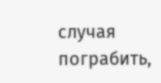случая пограбить,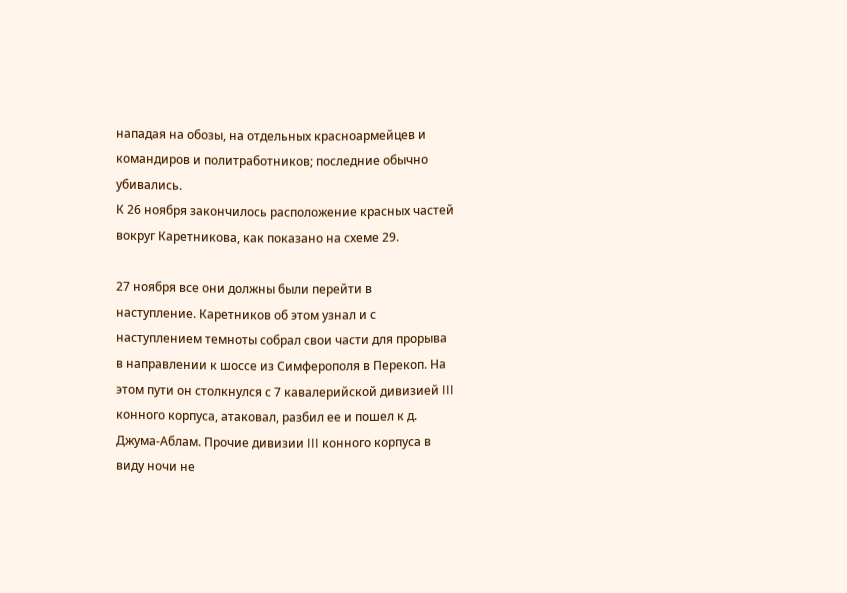нападая на обозы, на отдельных красноармейцев и командиров и политработников; последние обычно убивались.
К 26 ноября закончилось расположение красных частей вокруг Каретникова, как показано на схеме 29.

27 ноября все они должны были перейти в наступление. Каретников об этом узнал и с наступлением темноты собрал свои части для прорыва в направлении к шоссе из Симферополя в Перекоп. На этом пути он столкнулся с 7 кавалерийской дивизией III конного корпуса, атаковал, разбил ее и пошел к д. Джума-Аблам. Прочие дивизии III конного корпуса в виду ночи не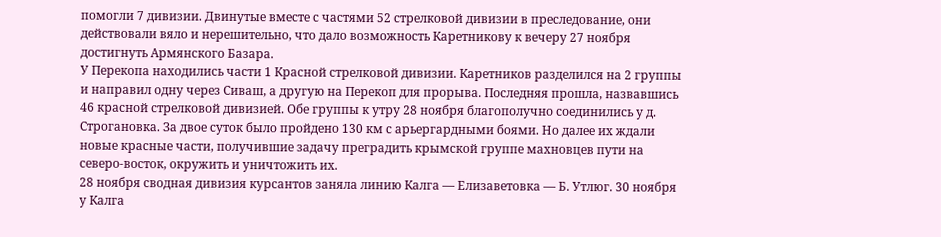помогли 7 дивизии. Двинутые вместе с частями 52 стрелковой дивизии в преследование, они действовали вяло и нерешительно, что дало возможность Каретникову к вечеру 27 ноября достигнуть Армянского Базара.
У Перекопа находились части 1 Красной стрелковой дивизии. Каретников разделился на 2 группы и направил одну через Сиваш, а другую на Перекоп для прорыва. Последняя прошла, назвавшись 46 красной стрелковой дивизией. Обе группы к утру 28 ноября благополучно соединились у д. Строгановка. За двое суток было пройдено 130 км с арьергардными боями. Но далее их ждали новые красные части, получившие задачу преградить крымской группе махновцев пути на северо-восток, окружить и уничтожить их.
28 ноября сводная дивизия курсантов заняла линию Калга — Елизаветовка — Б. Утлюг. 30 ноября у Калга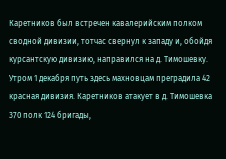Каретников был встречен кавалерийским полком сводной дивизии, тотчас свернул к западу и, обойдя курсантскую дивизию, направился на д. Тимошевку.
Утром 1 декабря путь здесь махновцам преградила 42 красная дивизия. Каретников атакует в д. Тимошевка 370 полк 124 бригады,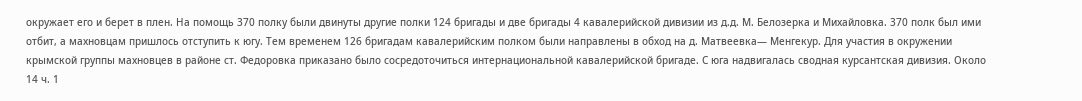окружает его и берет в плен. На помощь 370 полку были двинуты другие полки 124 бригады и две бригады 4 кавалерийской дивизии из д.д. М. Белозерка и Михайловка. 370 полк был ими отбит, а махновцам пришлось отступить к югу. Тем временем 126 бригадам кавалерийским полком были направлены в обход на д. Матвеевка— Менгекур. Для участия в окружении крымской группы махновцев в районе ст. Федоровка приказано было сосредоточиться интернациональной кавалерийской бригаде. С юга надвигалась сводная курсантская дивизия. Около 14 ч. 1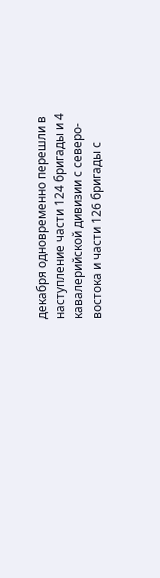декабря одновременно перешли в наступление части 124 бригады и 4 кавалерийской дивизии с северо-востока и части 126 бригады с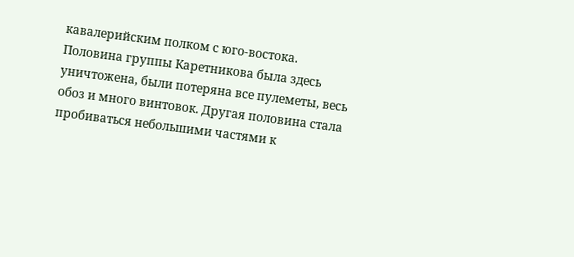кавалерийским полком с юго-востока. Половина группы Каретникова была здесь уничтожена, были потеряна все пулеметы, весь обоз и много винтовок. Другая половина стала пробиваться небольшими частями к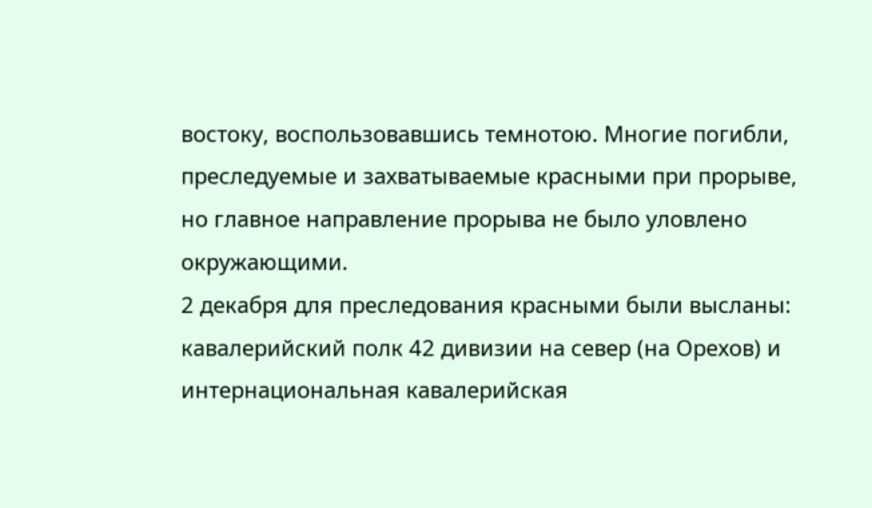востоку, воспользовавшись темнотою. Многие погибли, преследуемые и захватываемые красными при прорыве, но главное направление прорыва не было уловлено окружающими.
2 декабря для преследования красными были высланы: кавалерийский полк 42 дивизии на север (на Орехов) и интернациональная кавалерийская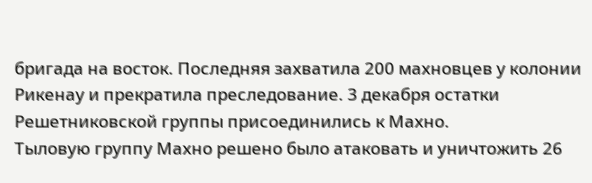бригада на восток. Последняя захватила 200 махновцев у колонии Рикенау и прекратила преследование. 3 декабря остатки Решетниковской группы присоединились к Махно.
Тыловую группу Махно решено было атаковать и уничтожить 26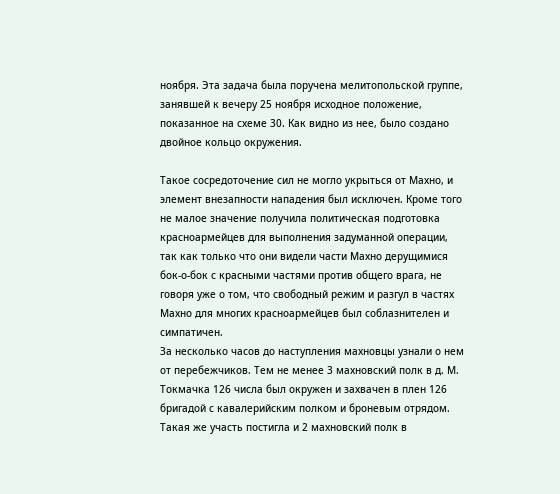ноября. Эта задача была поручена мелитопольской группе, занявшей к вечеру 25 ноября исходное положение, показанное на схеме 30. Как видно из нее, было создано двойное кольцо окружения.

Такое сосредоточение сил не могло укрыться от Махно, и элемент внезапности нападения был исключен. Кроме того не малое значение получила политическая подготовка красноармейцев для выполнения задуманной операции, так как только что они видели части Махно дерущимися бок-о-бок с красными частями против общего врага, не говоря уже о том, что свободный режим и разгул в частях Махно для многих красноармейцев был соблазнителен и симпатичен.
За несколько часов до наступления махновцы узнали о нем от перебежчиков. Тем не менее 3 махновский полк в д. М. Токмачка 126 числа был окружен и захвачен в плен 126 бригадой с кавалерийским полком и броневым отрядом.
Такая же участь постигла и 2 махновский полк в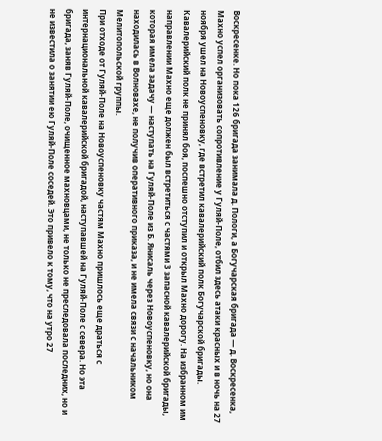Воскресенке. Но пока 126 бригада занимала д. Пологи, а Богучарская бригада — д. Воскресенка, Махно успел организовать сопротивление у Гуляй-Поле, отбил здесь атаки красных и в ночь на 27 ноября ушел на Новоуспеновку, где встретил кавалерийский полк Богучарской бригады. Кавалерийский полк не принял боя, поспешно отступил и открыл Махно дорогу. На избранном им направлении Махно еще должен был встретиться с частями 3 запасной кавалерийской бригады, которая имела задачу — наступать на Гуляй-Поле из Б. Янисаль через Новоуспеновку, но она находилась в Волновахе, не получив оперативного приказа, и не имела связи с начальником Мелитопольской группы.
При отходе от Гуляй-Поле на Новоуспеновку частям Махно пришлось еще драться с интернациональной кавалерийской бригадой, наступавшей на Гуляй-Поле с севера. Но эта бригада, заняв Гуляй-Поле, очищенное махновцами, не только не преследовала последних, но и не известила о занятии ею Гуляй-Поле соседей. Это привело к тому, что на утро 27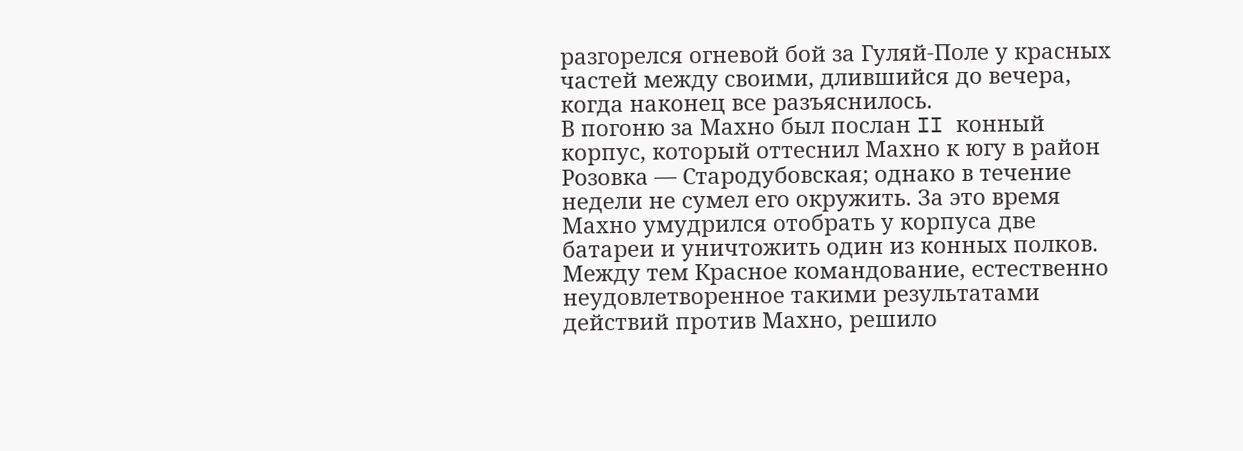разгорелся огневой бой за Гуляй-Поле у красных частей между своими, длившийся до вечера, когда наконец все разъяснилось.
В погоню за Махно был послан II конный корпус, который оттеснил Махно к югу в район Розовка — Стародубовская; однако в течение недели не сумел его окружить. За это время Махно умудрился отобрать у корпуса две батареи и уничтожить один из конных полков.
Между тем Красное командование, естественно неудовлетворенное такими результатами действий против Махно, решило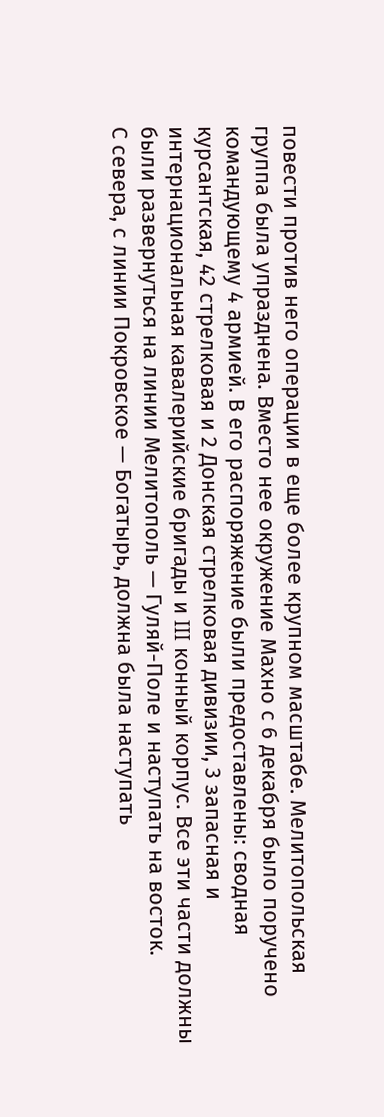повести против него операции в еще более крупном масштабе. Мелитопольская группа была упразднена. Вместо нее окружение Махно с 6 декабря было поручено командующему 4 армией. В его распоряжение были предоставлены: сводная курсантская, 42 стрелковая и 2 Донская стрелковая дивизии, 3 запасная и интернациональная кавалерийские бригады и III конный корпус. Все эти части должны были развернуться на линии Мелитополь — Гуляй-Поле и наступать на восток.
С севера, с линии Покровское — Богатырь, должна была наступать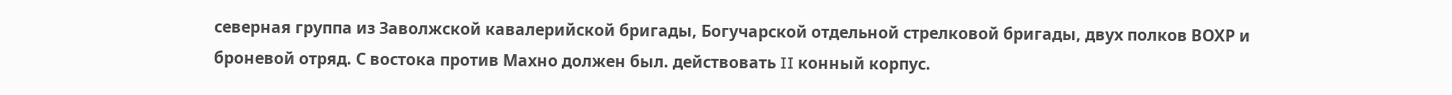северная группа из Заволжской кавалерийской бригады, Богучарской отдельной стрелковой бригады, двух полков ВОХР и броневой отряд. С востока против Махно должен был. действовать II конный корпус.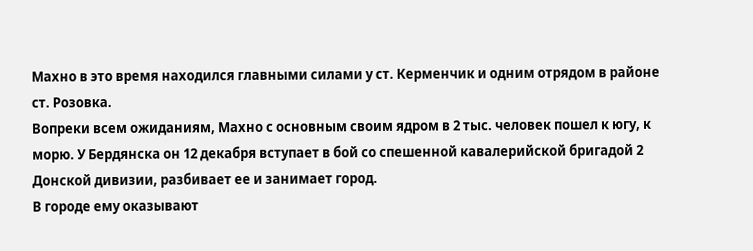Махно в это время находился главными силами у ст. Керменчик и одним отрядом в районе ст. Розовка.
Вопреки всем ожиданиям, Махно с основным своим ядром в 2 тыс. человек пошел к югу, к морю. У Бердянска он 12 декабря вступает в бой со спешенной кавалерийской бригадой 2 Донской дивизии, разбивает ее и занимает город.
В городе ему оказывают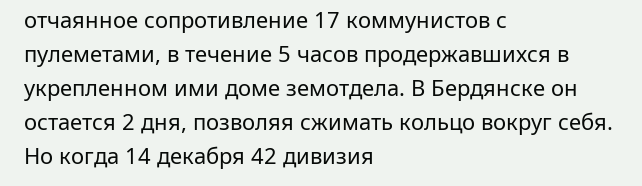отчаянное сопротивление 17 коммунистов с пулеметами, в течение 5 часов продержавшихся в укрепленном ими доме земотдела. В Бердянске он остается 2 дня, позволяя сжимать кольцо вокруг себя. Но когда 14 декабря 42 дивизия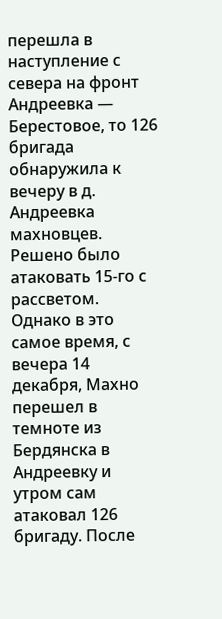перешла в наступление с севера на фронт Андреевка — Берестовое, то 126 бригада обнаружила к вечеру в д. Андреевка махновцев. Решено было атаковать 15-го с рассветом. Однако в это самое время, с вечера 14 декабря, Махно перешел в темноте из Бердянска в Андреевку и утром сам атаковал 126 бригаду. После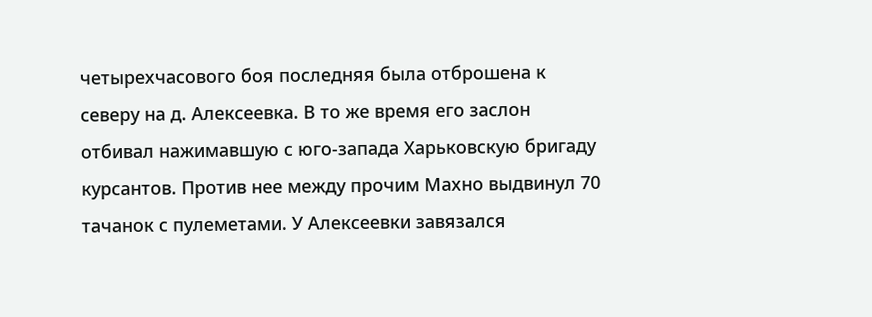четырехчасового боя последняя была отброшена к северу на д. Алексеевка. В то же время его заслон отбивал нажимавшую с юго-запада Харьковскую бригаду курсантов. Против нее между прочим Махно выдвинул 70 тачанок с пулеметами. У Алексеевки завязался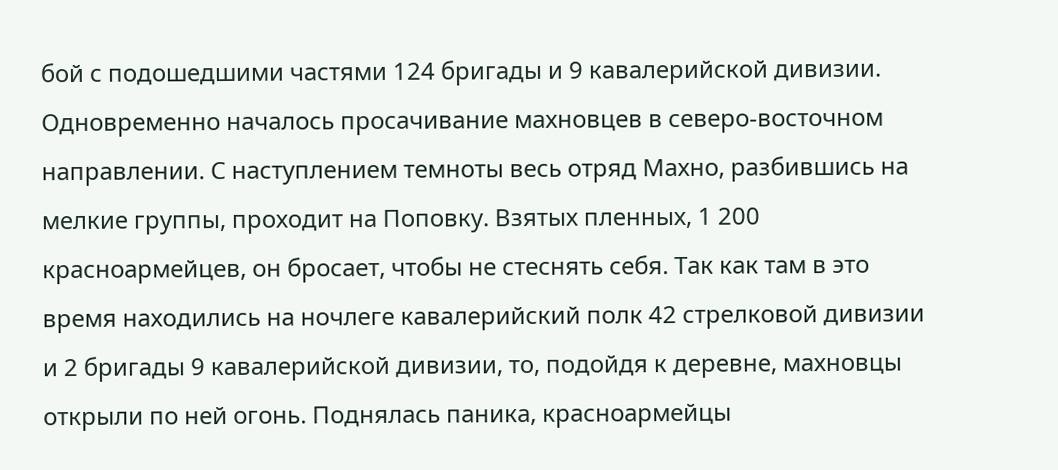бой с подошедшими частями 124 бригады и 9 кавалерийской дивизии. Одновременно началось просачивание махновцев в северо-восточном направлении. С наступлением темноты весь отряд Махно, разбившись на мелкие группы, проходит на Поповку. Взятых пленных, 1 200 красноармейцев, он бросает, чтобы не стеснять себя. Так как там в это время находились на ночлеге кавалерийский полк 42 стрелковой дивизии и 2 бригады 9 кавалерийской дивизии, то, подойдя к деревне, махновцы открыли по ней огонь. Поднялась паника, красноармейцы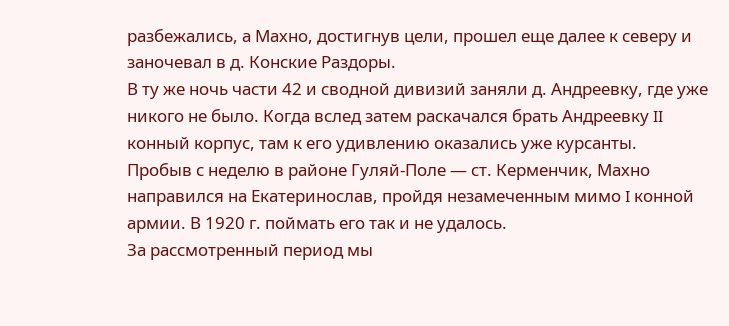разбежались, а Махно, достигнув цели, прошел еще далее к северу и заночевал в д. Конские Раздоры.
В ту же ночь части 42 и сводной дивизий заняли д. Андреевку, где уже никого не было. Когда вслед затем раскачался брать Андреевку II конный корпус, там к его удивлению оказались уже курсанты.
Пробыв с неделю в районе Гуляй-Поле — ст. Керменчик, Махно направился на Екатеринослав, пройдя незамеченным мимо I конной армии. В 1920 г. поймать его так и не удалось.
За рассмотренный период мы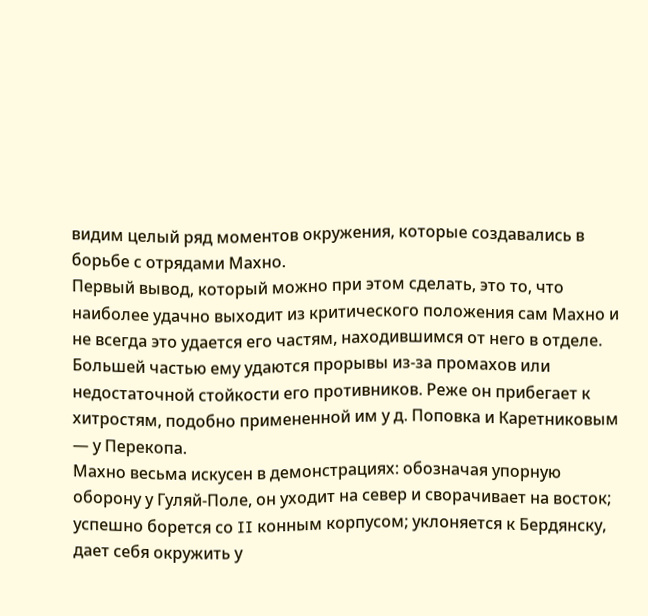видим целый ряд моментов окружения, которые создавались в борьбе с отрядами Махно.
Первый вывод, который можно при этом сделать, это то, что наиболее удачно выходит из критического положения сам Махно и не всегда это удается его частям, находившимся от него в отделе.
Большей частью ему удаются прорывы из-за промахов или недостаточной стойкости его противников. Реже он прибегает к хитростям, подобно примененной им у д. Поповка и Каретниковым — у Перекопа.
Махно весьма искусен в демонстрациях: обозначая упорную оборону у Гуляй-Поле, он уходит на север и сворачивает на восток; успешно борется со II конным корпусом; уклоняется к Бердянску, дает себя окружить у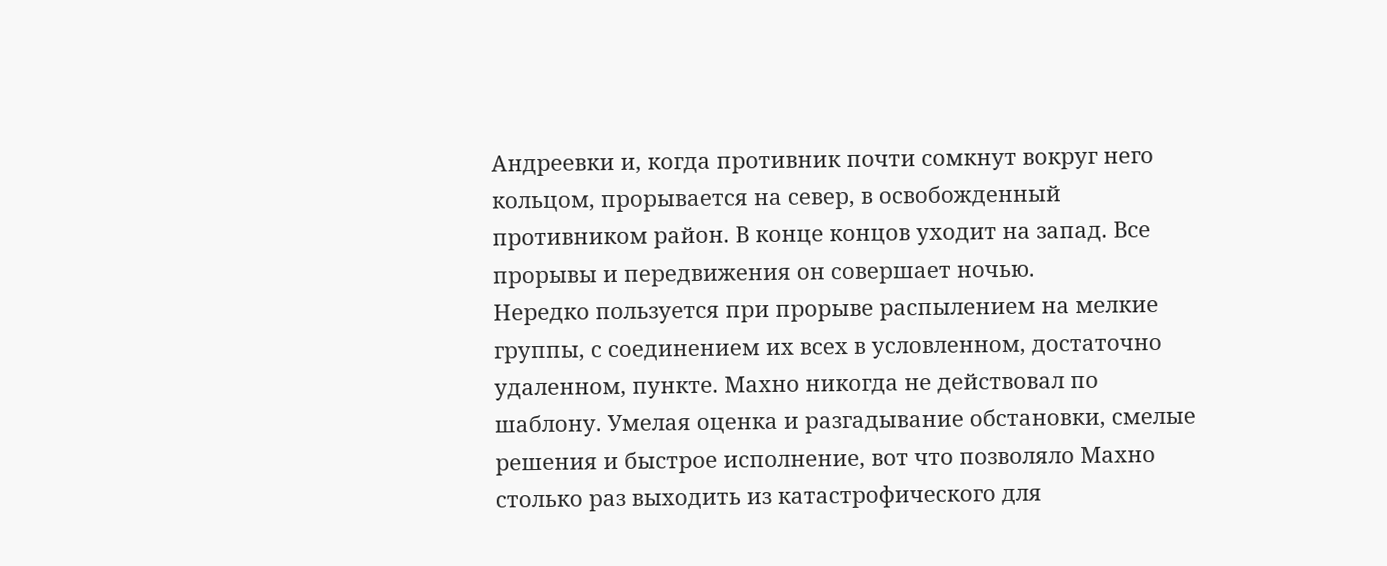Андреевки и, когда противник почти сомкнут вокруг него кольцом, прорывается на север, в освобожденный противником район. В конце концов уходит на запад. Все прорывы и передвижения он совершает ночью.
Нередко пользуется при прорыве распылением на мелкие группы, с соединением их всех в условленном, достаточно удаленном, пункте. Махно никогда не действовал по шаблону. Умелая оценка и разгадывание обстановки, смелые решения и быстрое исполнение, вот что позволяло Махно столько раз выходить из катастрофического для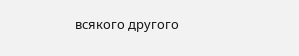всякого другого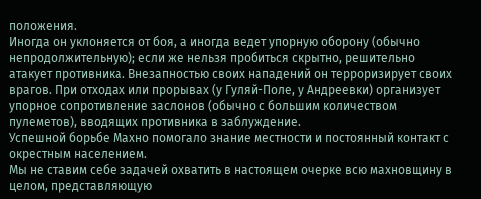положения.
Иногда он уклоняется от боя, а иногда ведет упорную оборону (обычно непродолжительную); если же нельзя пробиться скрытно, решительно атакует противника. Внезапностью своих нападений он терроризирует своих врагов. При отходах или прорывах (у Гуляй-Поле, у Андреевки) организует упорное сопротивление заслонов (обычно с большим количеством пулеметов), вводящих противника в заблуждение.
Успешной борьбе Махно помогало знание местности и постоянный контакт с окрестным населением.
Мы не ставим себе задачей охватить в настоящем очерке всю махновщину в целом, представляющую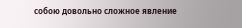собою довольно сложное явление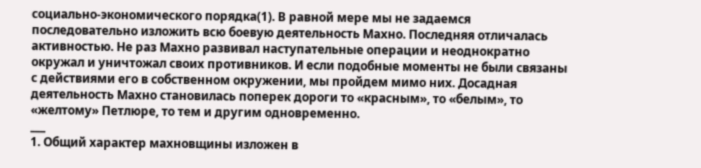социально-экономического порядка(1). В равной мере мы не задаемся последовательно изложить всю боевую деятельность Махно. Последняя отличалась активностью. Не раз Махно развивал наступательные операции и неоднократно окружал и уничтожал своих противников. И если подобные моменты не были связаны с действиями его в собственном окружении, мы пройдем мимо них. Досадная деятельность Махно становилась поперек дороги то «красным», то «белым», то «желтому» Петлюре, то тем и другим одновременно.
___
1. Общий характер махновщины изложен в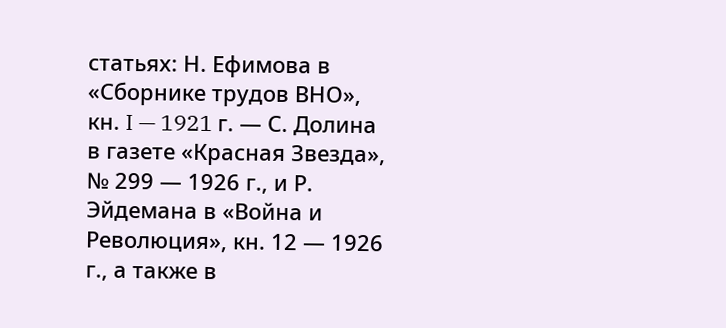статьях: Н. Ефимова в «Сборнике трудов ВНО», кн. I — 1921 г. — С. Долина в газете «Красная Звезда», № 299 — 1926 г., и Р. Эйдемана в «Война и Революция», кн. 12 — 1926 г., а также в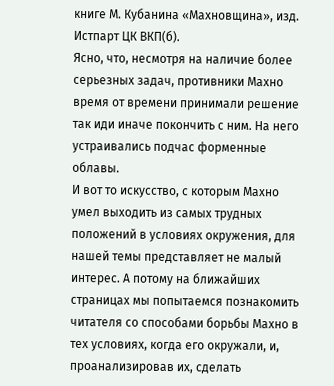книге М. Кубанина «Махновщина», изд. Истпарт ЦК ВКП(б).
Ясно, что, несмотря на наличие более серьезных задач, противники Махно время от времени принимали решение так иди иначе покончить с ним. На него устраивались подчас форменные облавы.
И вот то искусство, с которым Махно умел выходить из самых трудных положений в условиях окружения, для нашей темы представляет не малый интерес. А потому на ближайших страницах мы попытаемся познакомить читателя со способами борьбы Махно в тех условиях, когда его окружали, и, проанализировав их, сделать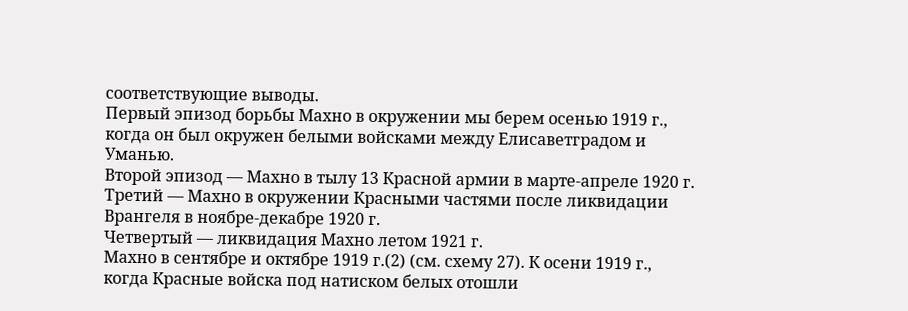соответствующие выводы.
Первый эпизод борьбы Махно в окружении мы берем осенью 1919 г., когда он был окружен белыми войсками между Елисаветградом и Уманью.
Второй эпизод — Махно в тылу 13 Красной армии в марте-апреле 1920 г.
Третий — Махно в окружении Красными частями после ликвидации Врангеля в ноябре-декабре 1920 г.
Четвертый — ликвидация Махно летом 1921 г.
Махно в сентябре и октябре 1919 г.(2) (см. схему 27). К осени 1919 г., когда Красные войска под натиском белых отошли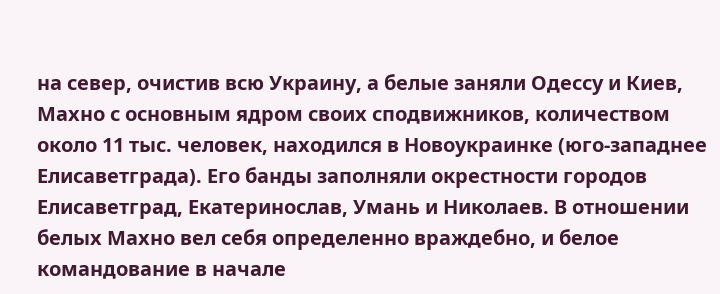на север, очистив всю Украину, а белые заняли Одессу и Киев, Махно с основным ядром своих сподвижников, количеством около 11 тыс. человек, находился в Новоукраинке (юго-западнее Елисаветграда). Его банды заполняли окрестности городов Елисаветград, Екатеринослав, Умань и Николаев. В отношении белых Махно вел себя определенно враждебно, и белое командование в начале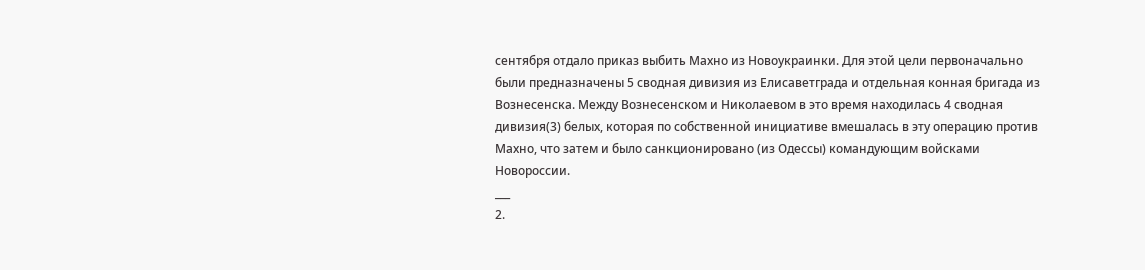сентября отдало приказ выбить Махно из Новоукраинки. Для этой цели первоначально были предназначены 5 сводная дивизия из Елисаветграда и отдельная конная бригада из Вознесенска. Между Вознесенском и Николаевом в это время находилась 4 сводная дивизия(3) белых, которая по собственной инициативе вмешалась в эту операцию против Махно, что затем и было санкционировано (из Одессы) командующим войсками Новороссии.
___
2.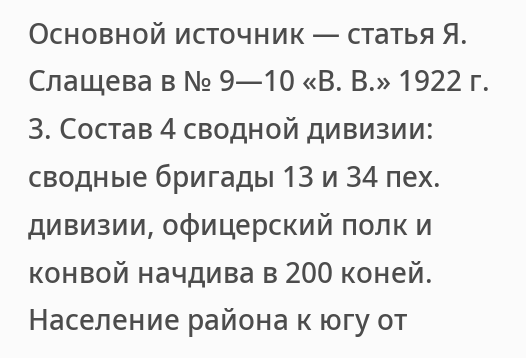Основной источник — статья Я. Слащева в № 9—10 «В. В.» 1922 г.
3. Состав 4 сводной дивизии: сводные бригады 13 и 34 пех. дивизии, офицерский полк и конвой начдива в 200 коней.
Население района к югу от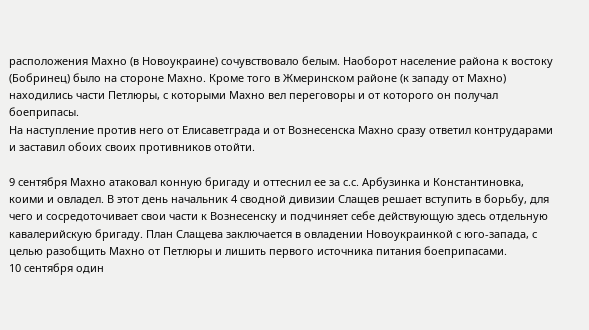расположения Махно (в Новоукраине) сочувствовало белым. Наоборот население района к востоку (Бобринец) было на стороне Махно. Кроме того в Жмеринском районе (к западу от Махно) находились части Петлюры, с которыми Махно вел переговоры и от которого он получал боеприпасы.
На наступление против него от Елисаветграда и от Вознесенска Махно сразу ответил контрударами и заставил обоих своих противников отойти.

9 сентября Махно атаковал конную бригаду и оттеснил ее за с.с. Арбузинка и Константиновка, коими и овладел. В этот день начальник 4 сводной дивизии Слащев решает вступить в борьбу, для чего и сосредоточивает свои части к Вознесенску и подчиняет себе действующую здесь отдельную кавалерийскую бригаду. План Слащева заключается в овладении Новоукраинкой с юго-запада, с целью разобщить Махно от Петлюры и лишить первого источника питания боеприпасами.
10 сентября один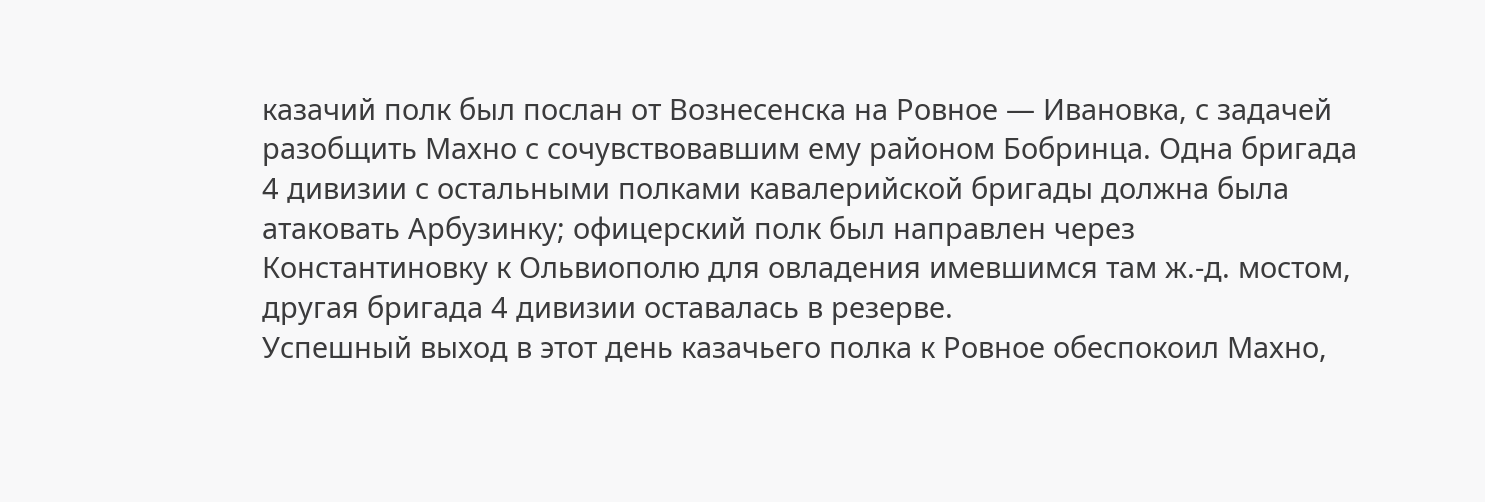казачий полк был послан от Вознесенска на Ровное — Ивановка, с задачей разобщить Махно с сочувствовавшим ему районом Бобринца. Одна бригада 4 дивизии с остальными полками кавалерийской бригады должна была атаковать Арбузинку; офицерский полк был направлен через Константиновку к Ольвиополю для овладения имевшимся там ж.-д. мостом, другая бригада 4 дивизии оставалась в резерве.
Успешный выход в этот день казачьего полка к Ровное обеспокоил Махно,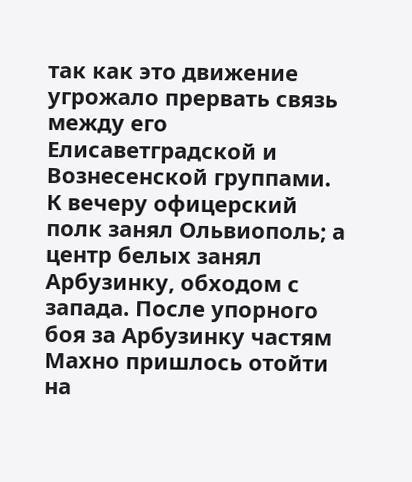так как это движение угрожало прервать связь между его Елисаветградской и Вознесенской группами.
К вечеру офицерский полк занял Ольвиополь; а центр белых занял Арбузинку, обходом с запада. После упорного боя за Арбузинку частям Махно пришлось отойти на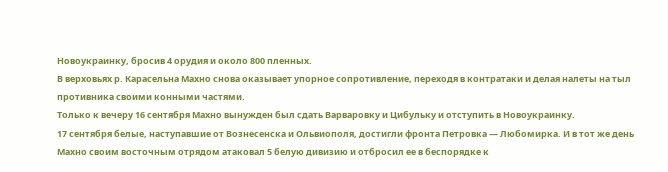Новоукраинку, бросив 4 орудия и около 800 пленных.
В верховьях р. Карасельна Махно снова оказывает упорное сопротивление, переходя в контратаки и делая налеты на тыл противника своими конными частями.
Только к вечеру 16 сентября Махно вынужден был сдать Варваровку и Цибульку и отступить в Новоукраинку.
17 сентября белые, наступавшие от Вознесенска и Ольвиополя, достигли фронта Петровка — Любомирка. И в тот же день Махно своим восточным отрядом атаковал 5 белую дивизию и отбросил ее в беспорядке к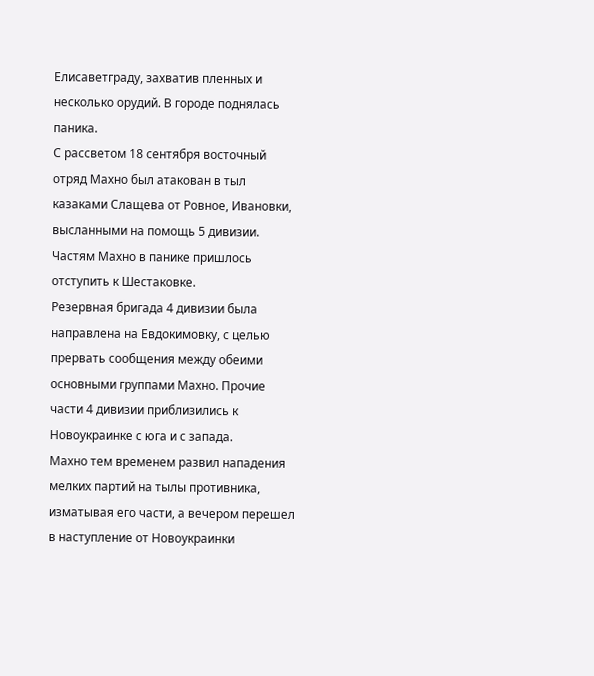Елисаветграду, захватив пленных и несколько орудий. В городе поднялась паника.
С рассветом 18 сентября восточный отряд Махно был атакован в тыл казаками Слащева от Ровное, Ивановки, высланными на помощь 5 дивизии. Частям Махно в панике пришлось отступить к Шестаковке.
Резервная бригада 4 дивизии была направлена на Евдокимовку, с целью прервать сообщения между обеими основными группами Махно. Прочие части 4 дивизии приблизились к Новоукраинке с юга и с запада.
Махно тем временем развил нападения мелких партий на тылы противника, изматывая его части, а вечером перешел в наступление от Новоукраинки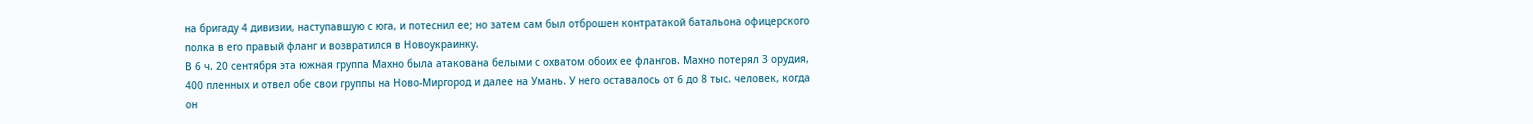на бригаду 4 дивизии, наступавшую с юга, и потеснил ее; но затем сам был отброшен контратакой батальона офицерского полка в его правый фланг и возвратился в Новоукраинку.
В 6 ч. 20 сентября эта южная группа Махно была атакована белыми с охватом обоих ее флангов. Махно потерял 3 орудия, 400 пленных и отвел обе свои группы на Ново-Миргород и далее на Умань. У него оставалось от 6 до 8 тыс. человек, когда он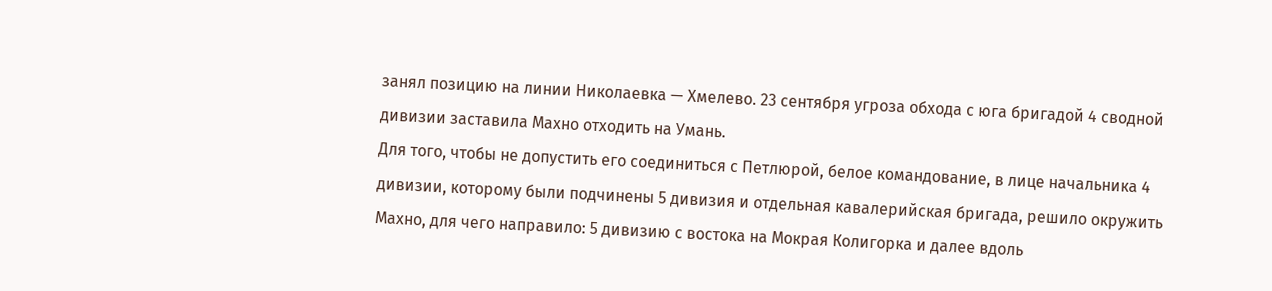занял позицию на линии Николаевка — Хмелево. 23 сентября угроза обхода с юга бригадой 4 сводной дивизии заставила Махно отходить на Умань.
Для того, чтобы не допустить его соединиться с Петлюрой, белое командование, в лице начальника 4 дивизии, которому были подчинены 5 дивизия и отдельная кавалерийская бригада, решило окружить Махно, для чего направило: 5 дивизию с востока на Мокрая Колигорка и далее вдоль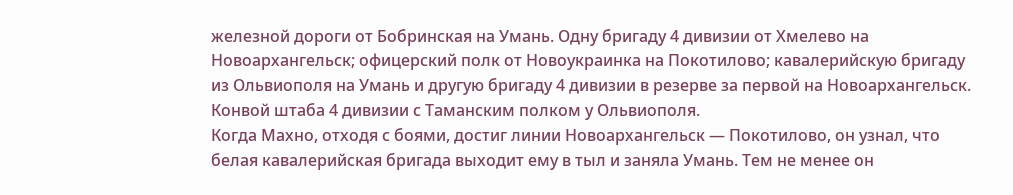железной дороги от Бобринская на Умань. Одну бригаду 4 дивизии от Хмелево на Новоархангельск; офицерский полк от Новоукраинка на Покотилово; кавалерийскую бригаду из Ольвиополя на Умань и другую бригаду 4 дивизии в резерве за первой на Новоархангельск. Конвой штаба 4 дивизии с Таманским полком у Ольвиополя.
Когда Махно, отходя с боями, достиг линии Новоархангельск — Покотилово, он узнал, что белая кавалерийская бригада выходит ему в тыл и заняла Умань. Тем не менее он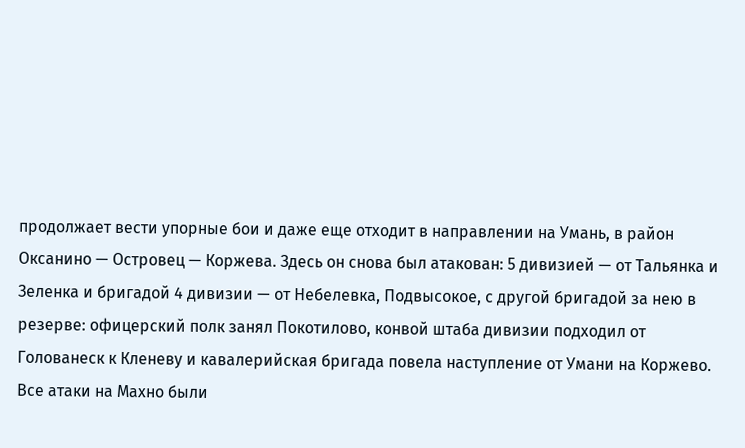продолжает вести упорные бои и даже еще отходит в направлении на Умань, в район Оксанино — Островец — Коржева. Здесь он снова был атакован: 5 дивизией — от Тальянка и Зеленка и бригадой 4 дивизии — от Небелевка, Подвысокое, с другой бригадой за нею в резерве: офицерский полк занял Покотилово, конвой штаба дивизии подходил от Голованеск к Кленеву и кавалерийская бригада повела наступление от Умани на Коржево. Все атаки на Махно были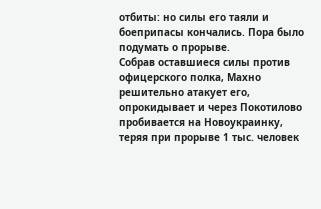отбиты: но силы его таяли и боеприпасы кончались. Пора было подумать о прорыве.
Собрав оставшиеся силы против офицерского полка, Махно решительно атакует его, опрокидывает и через Покотилово пробивается на Новоукраинку, теряя при прорыве 1 тыс. человек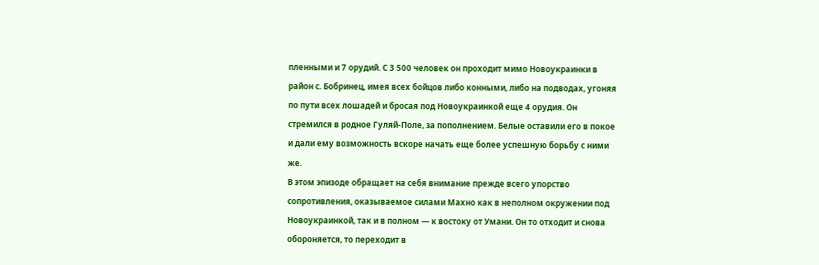пленными и 7 орудий. С 3 500 человек он проходит мимо Новоукраинки в район с. Бобринец, имея всех бойцов либо конными, либо на подводах, угоняя по пути всех лошадей и бросая под Новоукраинкой еще 4 орудия. Он стремился в родное Гуляй-Поле, за пополнением. Белые оставили его в покое и дали ему возможность вскоре начать еще более успешную борьбу с ними же.
В этом эпизоде обращает на себя внимание прежде всего упорство сопротивления, оказываемое силами Махно как в неполном окружении под Новоукраинкой, так и в полном — к востоку от Умани. Он то отходит и снова обороняется, то переходит в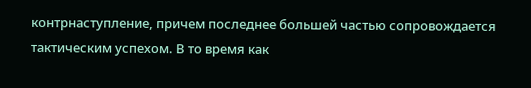контрнаступление, причем последнее большей частью сопровождается тактическим успехом. В то время как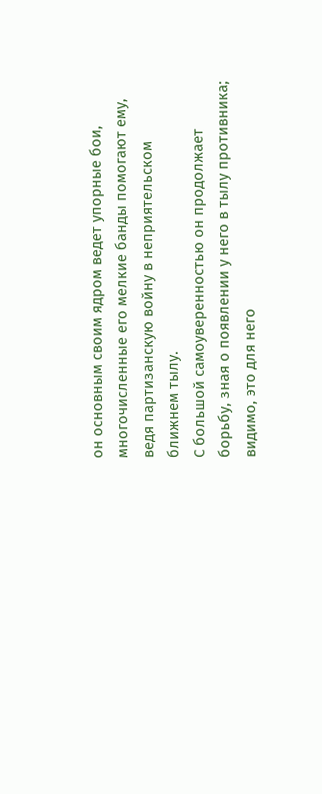он основным своим ядром ведет упорные бои, многочисленные его мелкие банды помогают ему, ведя партизанскую войну в неприятельском ближнем тылу.
С большой самоуверенностью он продолжает борьбу, зная о появлении у него в тылу противника; видимо, это для него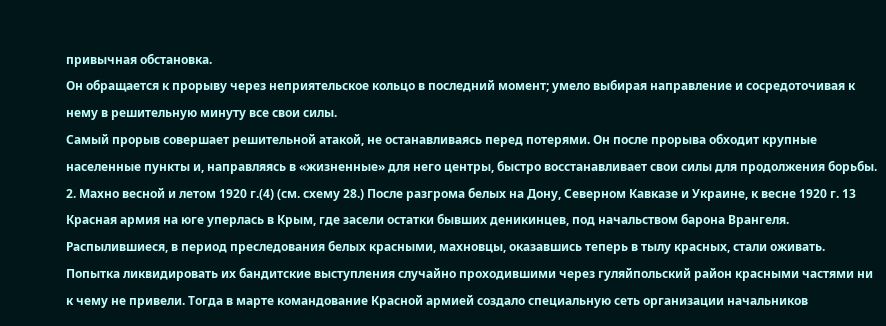привычная обстановка.
Он обращается к прорыву через неприятельское кольцо в последний момент; умело выбирая направление и сосредоточивая к нему в решительную минуту все свои силы.
Самый прорыв совершает решительной атакой, не останавливаясь перед потерями. Он после прорыва обходит крупные населенные пункты и, направляясь в «жизненные» для него центры, быстро восстанавливает свои силы для продолжения борьбы.
2. Махно весной и летом 1920 г.(4) (см. схему 28.) После разгрома белых на Дону, Северном Кавказе и Украине, к весне 1920 г. 13 Красная армия на юге уперлась в Крым, где засели остатки бывших деникинцев, под начальством барона Врангеля.
Распылившиеся, в период преследования белых красными, махновцы, оказавшись теперь в тылу красных, стали оживать. Попытка ликвидировать их бандитские выступления случайно проходившими через гуляйпольский район красными частями ни к чему не привели. Тогда в марте командование Красной армией создало специальную сеть организации начальников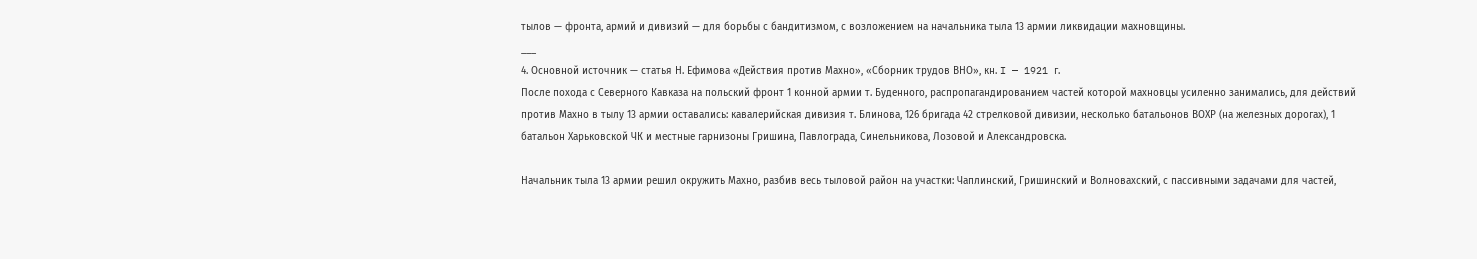тылов — фронта, армий и дивизий — для борьбы с бандитизмом, с возложением на начальника тыла 13 армии ликвидации махновщины.
___
4. Основной источник — статья Н. Ефимова «Действия против Махно», «Сборник трудов ВНО», кн. I — 1921 г.
После похода с Северного Кавказа на польский фронт 1 конной армии т. Буденного, распропагандированием частей которой махновцы усиленно занимались, для действий против Махно в тылу 13 армии оставались: кавалерийская дивизия т. Блинова, 126 бригада 42 стрелковой дивизии, несколько батальонов ВОХР (на железных дорогах), 1 батальон Харьковской ЧК и местные гарнизоны Гришина, Павлограда, Синельникова, Лозовой и Александровска.

Начальник тыла 13 армии решил окружить Махно, разбив весь тыловой район на участки: Чаплинский, Гришинский и Волновахский, с пассивными задачами для частей,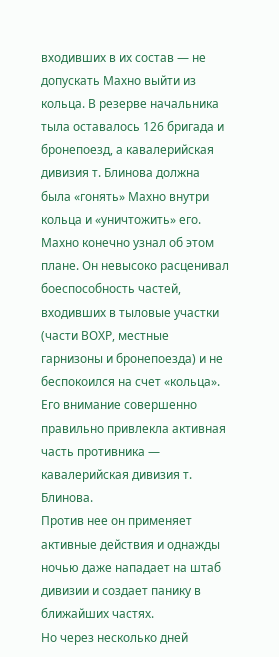входивших в их состав — не допускать Махно выйти из кольца. В резерве начальника тыла оставалось 126 бригада и бронепоезд, а кавалерийская дивизия т. Блинова должна была «гонять» Махно внутри кольца и «уничтожить» его.
Махно конечно узнал об этом плане. Он невысоко расценивал боеспособность частей, входивших в тыловые участки (части ВОХР, местные гарнизоны и бронепоезда) и не беспокоился на счет «кольца». Его внимание совершенно правильно привлекла активная часть противника — кавалерийская дивизия т. Блинова.
Против нее он применяет активные действия и однажды ночью даже нападает на штаб дивизии и создает панику в ближайших частях.
Но через несколько дней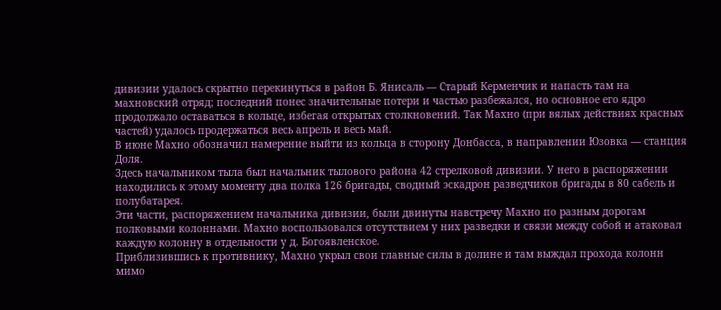дивизии удалось скрытно перекинуться в район Б. Янисаль — Старый Керменчик и напасть там на махновский отряд; последний понес значительные потери и частью разбежался, но основное его ядро продолжало оставаться в кольце, избегая открытых столкновений. Так Махно (при вялых действиях красных частей) удалось продержаться весь апрель и весь май.
В июне Махно обозначил намерение выйти из кольца в сторону Донбасса, в направлении Юзовка — станция Доля.
Здесь начальником тыла был начальник тылового района 42 стрелковой дивизии. У него в распоряжении находились к этому моменту два полка 126 бригады, сводный эскадрон разведчиков бригады в 80 сабель и полубатарея.
Эти части, распоряжением начальника дивизии, были двинуты навстречу Махно по разным дорогам полковыми колоннами. Махно воспользовался отсутствием у них разведки и связи между собой и атаковал каждую колонну в отдельности у д. Богоявленское.
Приблизившись к противнику, Махно укрыл свои главные силы в долине и там выждал прохода колонн мимо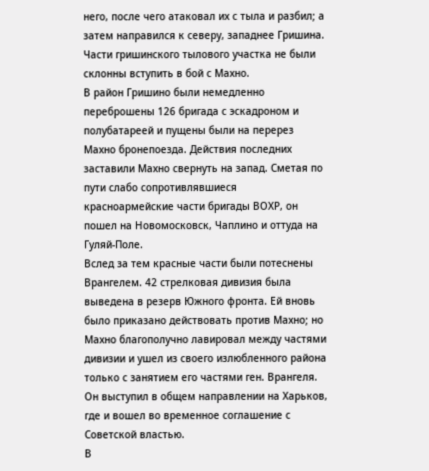него, после чего атаковал их с тыла и разбил; а затем направился к северу, западнее Гришина. Части гришинского тылового участка не были склонны вступить в бой с Махно.
В район Гришино были немедленно переброшены 126 бригада с эскадроном и полубатареей и пущены были на перерез Махно бронепоезда. Действия последних заставили Махно свернуть на запад. Сметая по пути слабо сопротивлявшиеся красноармейские части бригады ВОХР, он пошел на Новомосковск, Чаплино и оттуда на Гуляй-Поле.
Вслед за тем красные части были потеснены Врангелем. 42 стрелковая дивизия была выведена в резерв Южного фронта. Ей вновь было приказано действовать против Махно; но Махно благополучно лавировал между частями дивизии и ушел из своего излюбленного района только с занятием его частями ген. Врангеля. Он выступил в общем направлении на Харьков, где и вошел во временное соглашение с Советской властью.
В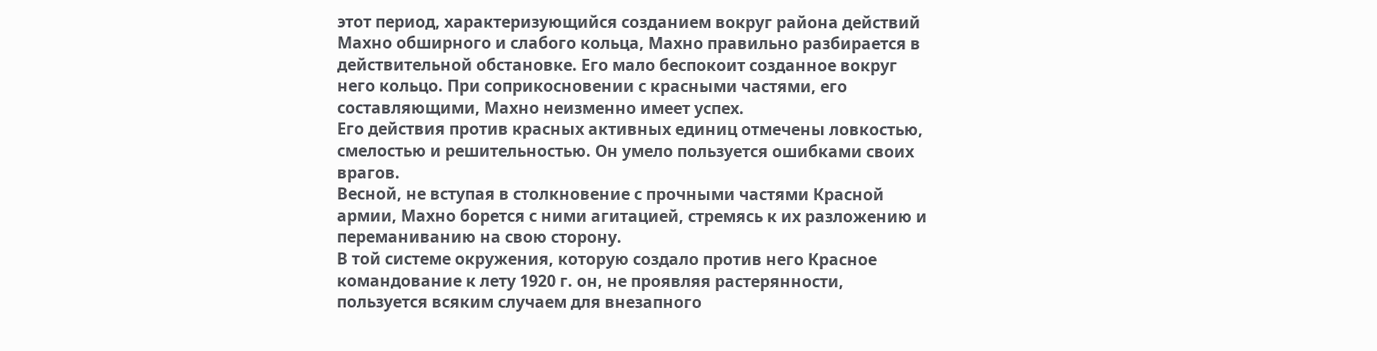этот период, характеризующийся созданием вокруг района действий Махно обширного и слабого кольца, Махно правильно разбирается в действительной обстановке. Его мало беспокоит созданное вокруг него кольцо. При соприкосновении с красными частями, его составляющими, Махно неизменно имеет успех.
Его действия против красных активных единиц отмечены ловкостью, смелостью и решительностью. Он умело пользуется ошибками своих врагов.
Весной, не вступая в столкновение с прочными частями Красной армии, Махно борется с ними агитацией, стремясь к их разложению и переманиванию на свою сторону.
В той системе окружения, которую создало против него Красное командование к лету 1920 г. он, не проявляя растерянности, пользуется всяким случаем для внезапного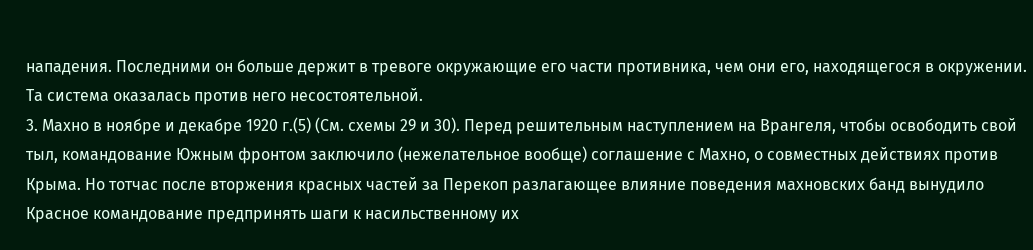нападения. Последними он больше держит в тревоге окружающие его части противника, чем они его, находящегося в окружении. Та система оказалась против него несостоятельной.
3. Махно в ноябре и декабре 1920 г.(5) (См. схемы 29 и 30). Перед решительным наступлением на Врангеля, чтобы освободить свой тыл, командование Южным фронтом заключило (нежелательное вообще) соглашение с Махно, о совместных действиях против Крыма. Но тотчас после вторжения красных частей за Перекоп разлагающее влияние поведения махновских банд вынудило Красное командование предпринять шаги к насильственному их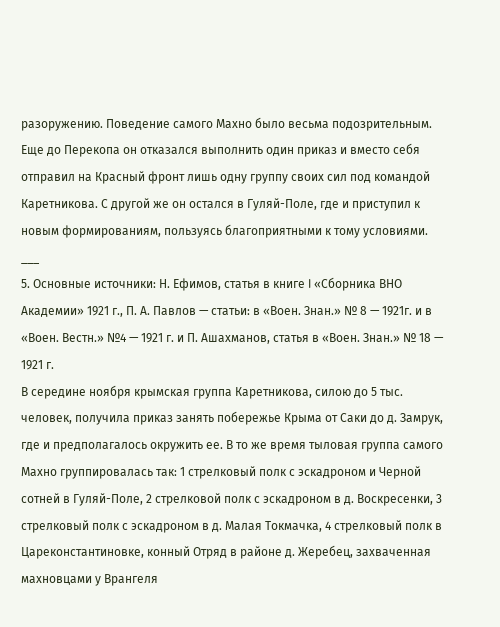разоружению. Поведение самого Махно было весьма подозрительным. Еще до Перекопа он отказался выполнить один приказ и вместо себя отправил на Красный фронт лишь одну группу своих сил под командой Каретникова. С другой же он остался в Гуляй-Поле, где и приступил к новым формированиям, пользуясь благоприятными к тому условиями.
___
5. Основные источники: Н. Ефимов, статья в книге I «Сборника ВНО Академии» 1921 г., П. А. Павлов — статьи: в «Воен. Знан.» № 8 — 1921г. и в «Воен. Вестн.» №4 — 1921 г. и П. Ашахманов, статья в «Воен. Знан.» № 18 — 1921 г.
В середине ноября крымская группа Каретникова, силою до 5 тыс. человек, получила приказ занять побережье Крыма от Саки до д. Замрук, где и предполагалось окружить ее. В то же время тыловая группа самого Махно группировалась так: 1 стрелковый полк с эскадроном и Черной сотней в Гуляй-Поле, 2 стрелковой полк с эскадроном в д. Воскресенки, 3 стрелковый полк с эскадроном в д. Малая Токмачка, 4 стрелковый полк в Цареконстантиновке, конный Отряд в районе д. Жеребец, захваченная махновцами у Врангеля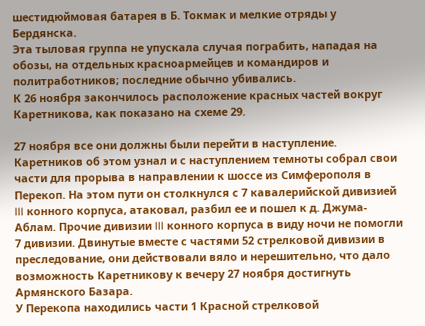шестидюймовая батарея в Б. Токмак и мелкие отряды у Бердянска.
Эта тыловая группа не упускала случая пограбить, нападая на обозы, на отдельных красноармейцев и командиров и политработников; последние обычно убивались.
К 26 ноября закончилось расположение красных частей вокруг Каретникова, как показано на схеме 29.

27 ноября все они должны были перейти в наступление. Каретников об этом узнал и с наступлением темноты собрал свои части для прорыва в направлении к шоссе из Симферополя в Перекоп. На этом пути он столкнулся с 7 кавалерийской дивизией III конного корпуса, атаковал, разбил ее и пошел к д. Джума-Аблам. Прочие дивизии III конного корпуса в виду ночи не помогли 7 дивизии. Двинутые вместе с частями 52 стрелковой дивизии в преследование, они действовали вяло и нерешительно, что дало возможность Каретникову к вечеру 27 ноября достигнуть Армянского Базара.
У Перекопа находились части 1 Красной стрелковой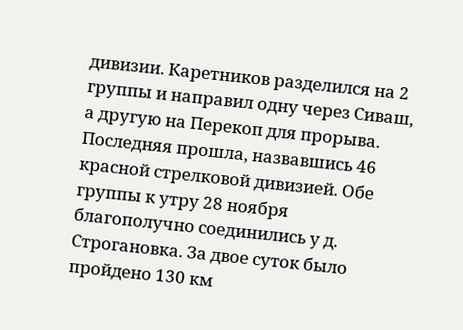дивизии. Каретников разделился на 2 группы и направил одну через Сиваш, а другую на Перекоп для прорыва. Последняя прошла, назвавшись 46 красной стрелковой дивизией. Обе группы к утру 28 ноября благополучно соединились у д. Строгановка. За двое суток было пройдено 130 км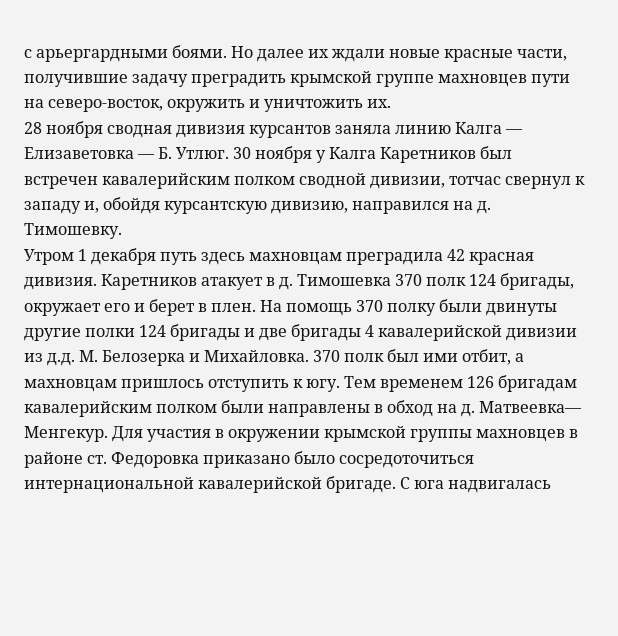с арьергардными боями. Но далее их ждали новые красные части, получившие задачу преградить крымской группе махновцев пути на северо-восток, окружить и уничтожить их.
28 ноября сводная дивизия курсантов заняла линию Калга — Елизаветовка — Б. Утлюг. 30 ноября у Калга Каретников был встречен кавалерийским полком сводной дивизии, тотчас свернул к западу и, обойдя курсантскую дивизию, направился на д. Тимошевку.
Утром 1 декабря путь здесь махновцам преградила 42 красная дивизия. Каретников атакует в д. Тимошевка 370 полк 124 бригады, окружает его и берет в плен. На помощь 370 полку были двинуты другие полки 124 бригады и две бригады 4 кавалерийской дивизии из д.д. М. Белозерка и Михайловка. 370 полк был ими отбит, а махновцам пришлось отступить к югу. Тем временем 126 бригадам кавалерийским полком были направлены в обход на д. Матвеевка— Менгекур. Для участия в окружении крымской группы махновцев в районе ст. Федоровка приказано было сосредоточиться интернациональной кавалерийской бригаде. С юга надвигалась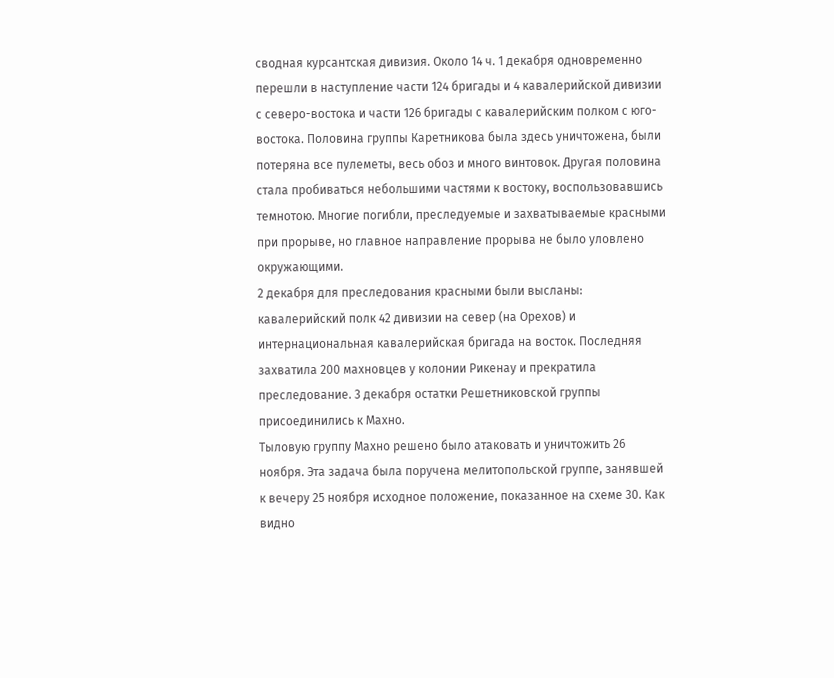сводная курсантская дивизия. Около 14 ч. 1 декабря одновременно перешли в наступление части 124 бригады и 4 кавалерийской дивизии с северо-востока и части 126 бригады с кавалерийским полком с юго-востока. Половина группы Каретникова была здесь уничтожена, были потеряна все пулеметы, весь обоз и много винтовок. Другая половина стала пробиваться небольшими частями к востоку, воспользовавшись темнотою. Многие погибли, преследуемые и захватываемые красными при прорыве, но главное направление прорыва не было уловлено окружающими.
2 декабря для преследования красными были высланы: кавалерийский полк 42 дивизии на север (на Орехов) и интернациональная кавалерийская бригада на восток. Последняя захватила 200 махновцев у колонии Рикенау и прекратила преследование. 3 декабря остатки Решетниковской группы присоединились к Махно.
Тыловую группу Махно решено было атаковать и уничтожить 26 ноября. Эта задача была поручена мелитопольской группе, занявшей к вечеру 25 ноября исходное положение, показанное на схеме 30. Как видно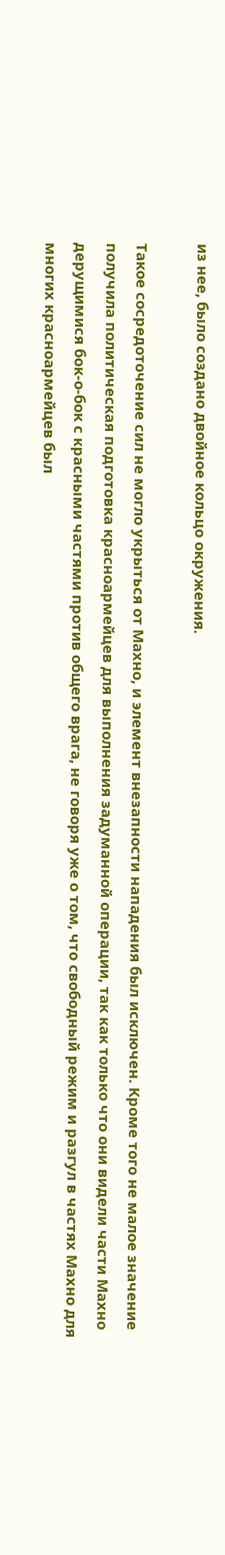из нее, было создано двойное кольцо окружения.

Такое сосредоточение сил не могло укрыться от Махно, и элемент внезапности нападения был исключен. Кроме того не малое значение получила политическая подготовка красноармейцев для выполнения задуманной операции, так как только что они видели части Махно дерущимися бок-о-бок с красными частями против общего врага, не говоря уже о том, что свободный режим и разгул в частях Махно для многих красноармейцев был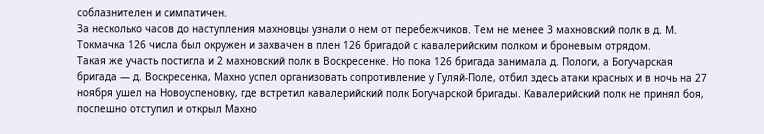соблазнителен и симпатичен.
За несколько часов до наступления махновцы узнали о нем от перебежчиков. Тем не менее 3 махновский полк в д. М. Токмачка 126 числа был окружен и захвачен в плен 126 бригадой с кавалерийским полком и броневым отрядом.
Такая же участь постигла и 2 махновский полк в Воскресенке. Но пока 126 бригада занимала д. Пологи, а Богучарская бригада — д. Воскресенка, Махно успел организовать сопротивление у Гуляй-Поле, отбил здесь атаки красных и в ночь на 27 ноября ушел на Новоуспеновку, где встретил кавалерийский полк Богучарской бригады. Кавалерийский полк не принял боя, поспешно отступил и открыл Махно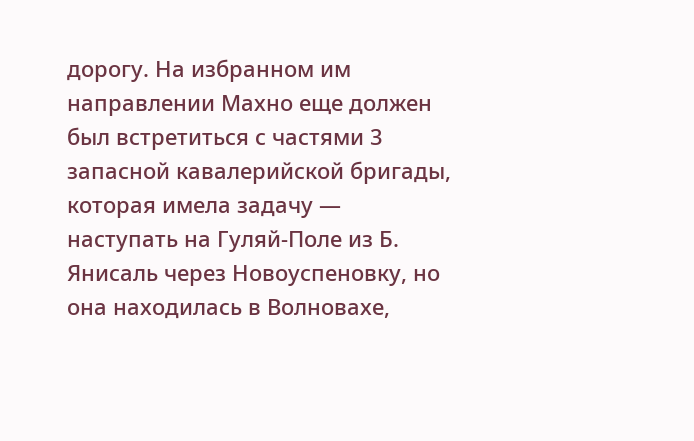дорогу. На избранном им направлении Махно еще должен был встретиться с частями 3 запасной кавалерийской бригады, которая имела задачу — наступать на Гуляй-Поле из Б. Янисаль через Новоуспеновку, но она находилась в Волновахе,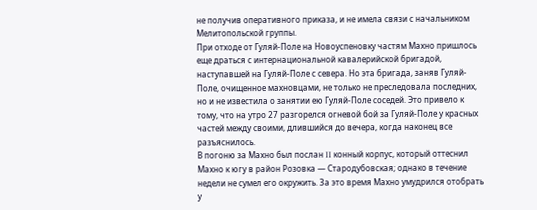не получив оперативного приказа, и не имела связи с начальником Мелитопольской группы.
При отходе от Гуляй-Поле на Новоуспеновку частям Махно пришлось еще драться с интернациональной кавалерийской бригадой, наступавшей на Гуляй-Поле с севера. Но эта бригада, заняв Гуляй-Поле, очищенное махновцами, не только не преследовала последних, но и не известила о занятии ею Гуляй-Поле соседей. Это привело к тому, что на утро 27 разгорелся огневой бой за Гуляй-Поле у красных частей между своими, длившийся до вечера, когда наконец все разъяснилось.
В погоню за Махно был послан II конный корпус, который оттеснил Махно к югу в район Розовка — Стародубовская; однако в течение недели не сумел его окружить. За это время Махно умудрился отобрать у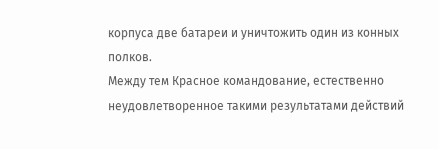корпуса две батареи и уничтожить один из конных полков.
Между тем Красное командование, естественно неудовлетворенное такими результатами действий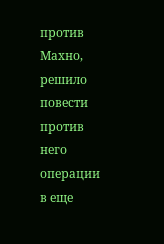против Махно, решило повести против него операции в еще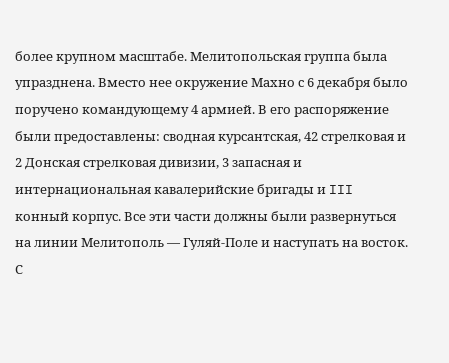более крупном масштабе. Мелитопольская группа была упразднена. Вместо нее окружение Махно с 6 декабря было поручено командующему 4 армией. В его распоряжение были предоставлены: сводная курсантская, 42 стрелковая и 2 Донская стрелковая дивизии, 3 запасная и интернациональная кавалерийские бригады и III конный корпус. Все эти части должны были развернуться на линии Мелитополь — Гуляй-Поле и наступать на восток.
С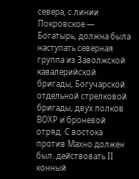севера, с линии Покровское — Богатырь, должна была наступать северная группа из Заволжской кавалерийской бригады, Богучарской отдельной стрелковой бригады, двух полков ВОХР и броневой отряд. С востока против Махно должен был. действовать II конный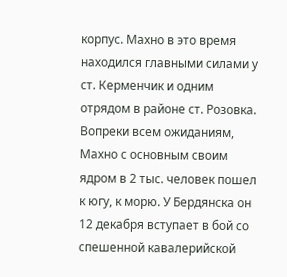корпус. Махно в это время находился главными силами у ст. Керменчик и одним отрядом в районе ст. Розовка.
Вопреки всем ожиданиям, Махно с основным своим ядром в 2 тыс. человек пошел к югу, к морю. У Бердянска он 12 декабря вступает в бой со спешенной кавалерийской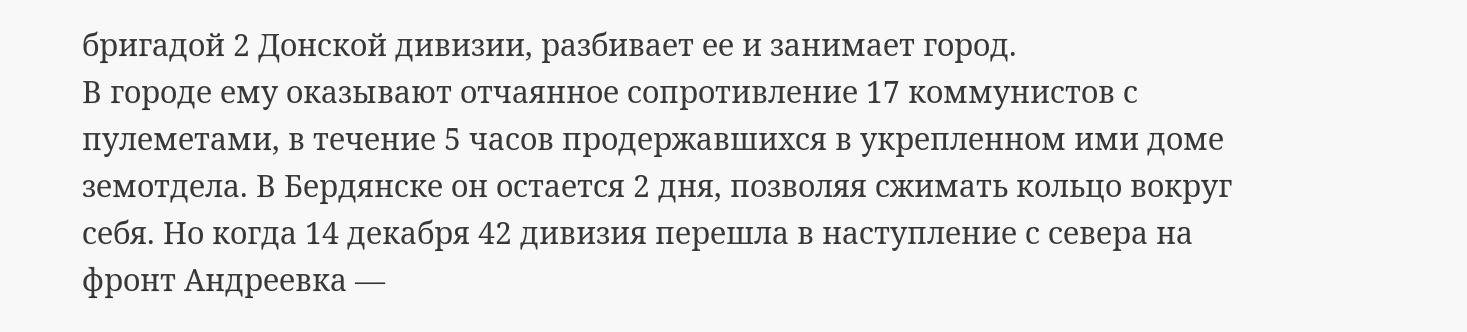бригадой 2 Донской дивизии, разбивает ее и занимает город.
В городе ему оказывают отчаянное сопротивление 17 коммунистов с пулеметами, в течение 5 часов продержавшихся в укрепленном ими доме земотдела. В Бердянске он остается 2 дня, позволяя сжимать кольцо вокруг себя. Но когда 14 декабря 42 дивизия перешла в наступление с севера на фронт Андреевка —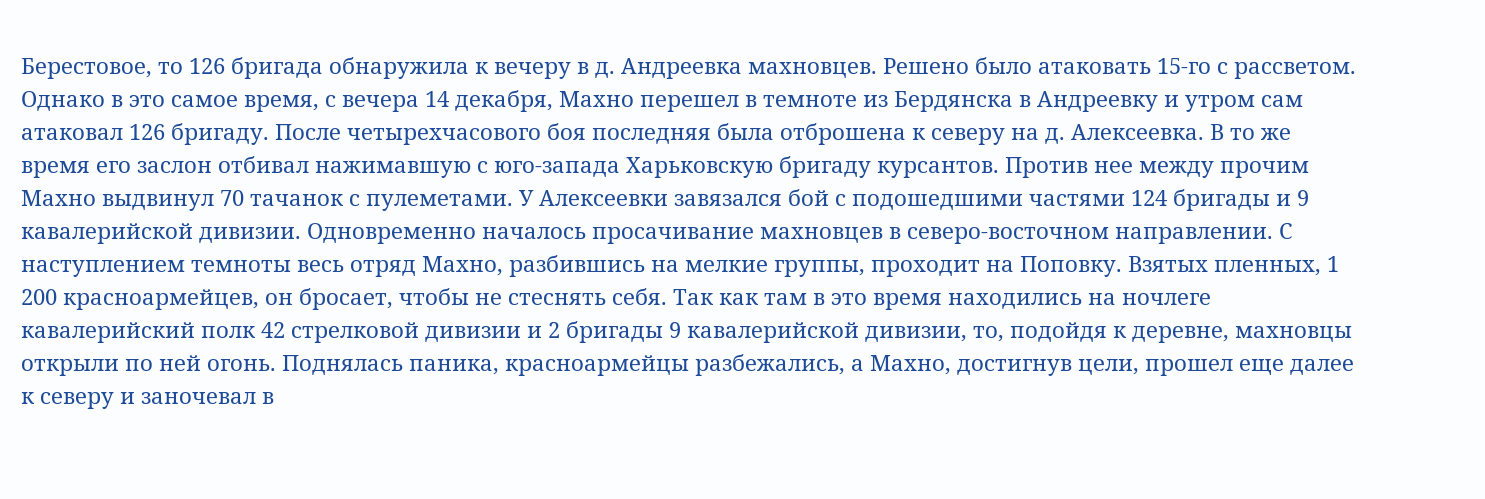Берестовое, то 126 бригада обнаружила к вечеру в д. Андреевка махновцев. Решено было атаковать 15-го с рассветом. Однако в это самое время, с вечера 14 декабря, Махно перешел в темноте из Бердянска в Андреевку и утром сам атаковал 126 бригаду. После четырехчасового боя последняя была отброшена к северу на д. Алексеевка. В то же время его заслон отбивал нажимавшую с юго-запада Харьковскую бригаду курсантов. Против нее между прочим Махно выдвинул 70 тачанок с пулеметами. У Алексеевки завязался бой с подошедшими частями 124 бригады и 9 кавалерийской дивизии. Одновременно началось просачивание махновцев в северо-восточном направлении. С наступлением темноты весь отряд Махно, разбившись на мелкие группы, проходит на Поповку. Взятых пленных, 1 200 красноармейцев, он бросает, чтобы не стеснять себя. Так как там в это время находились на ночлеге кавалерийский полк 42 стрелковой дивизии и 2 бригады 9 кавалерийской дивизии, то, подойдя к деревне, махновцы открыли по ней огонь. Поднялась паника, красноармейцы разбежались, а Махно, достигнув цели, прошел еще далее к северу и заночевал в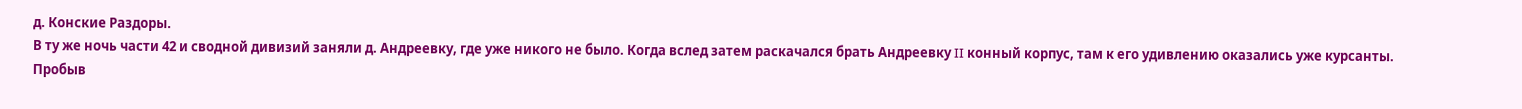д. Конские Раздоры.
В ту же ночь части 42 и сводной дивизий заняли д. Андреевку, где уже никого не было. Когда вслед затем раскачался брать Андреевку II конный корпус, там к его удивлению оказались уже курсанты.
Пробыв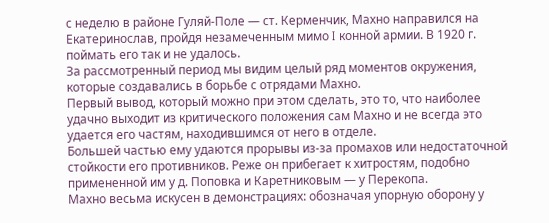с неделю в районе Гуляй-Поле — ст. Керменчик, Махно направился на Екатеринослав, пройдя незамеченным мимо I конной армии. В 1920 г. поймать его так и не удалось.
За рассмотренный период мы видим целый ряд моментов окружения, которые создавались в борьбе с отрядами Махно.
Первый вывод, который можно при этом сделать, это то, что наиболее удачно выходит из критического положения сам Махно и не всегда это удается его частям, находившимся от него в отделе.
Большей частью ему удаются прорывы из-за промахов или недостаточной стойкости его противников. Реже он прибегает к хитростям, подобно примененной им у д. Поповка и Каретниковым — у Перекопа.
Махно весьма искусен в демонстрациях: обозначая упорную оборону у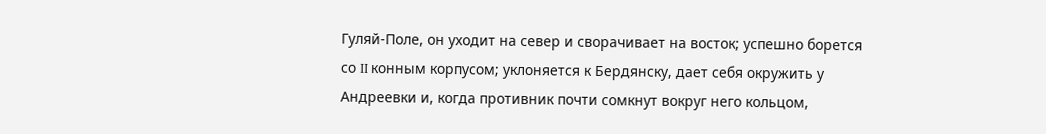Гуляй-Поле, он уходит на север и сворачивает на восток; успешно борется со II конным корпусом; уклоняется к Бердянску, дает себя окружить у Андреевки и, когда противник почти сомкнут вокруг него кольцом,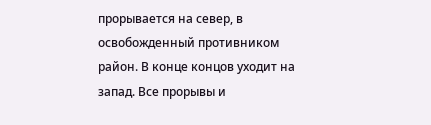прорывается на север, в освобожденный противником район. В конце концов уходит на запад. Все прорывы и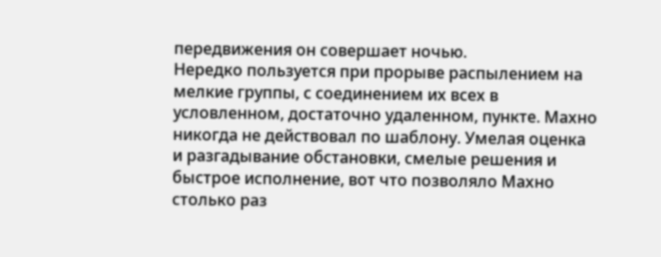передвижения он совершает ночью.
Нередко пользуется при прорыве распылением на мелкие группы, с соединением их всех в условленном, достаточно удаленном, пункте. Махно никогда не действовал по шаблону. Умелая оценка и разгадывание обстановки, смелые решения и быстрое исполнение, вот что позволяло Махно столько раз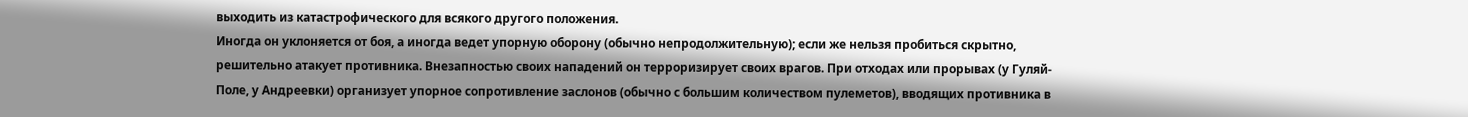выходить из катастрофического для всякого другого положения.
Иногда он уклоняется от боя, а иногда ведет упорную оборону (обычно непродолжительную); если же нельзя пробиться скрытно, решительно атакует противника. Внезапностью своих нападений он терроризирует своих врагов. При отходах или прорывах (у Гуляй-Поле, у Андреевки) организует упорное сопротивление заслонов (обычно с большим количеством пулеметов), вводящих противника в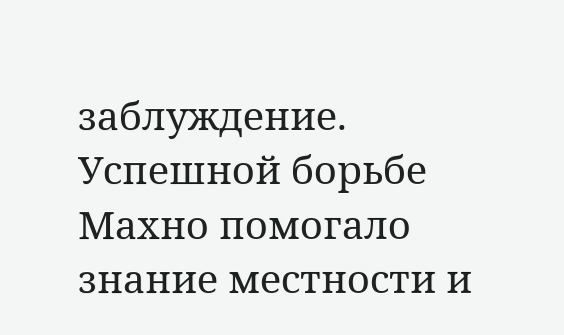заблуждение.
Успешной борьбе Махно помогало знание местности и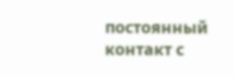постоянный контакт с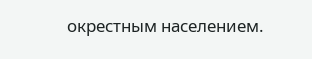окрестным населением.